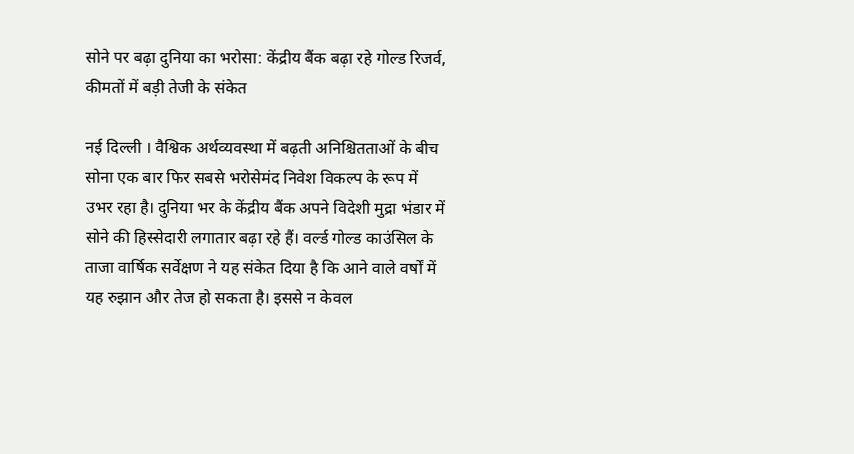सोने पर बढ़ा दुनिया का भरोसा: केंद्रीय बैंक बढ़ा रहे गोल्ड रिजर्व, कीमतों में बड़ी तेजी के संकेत

नई दिल्ली । वैश्विक अर्थव्यवस्था में बढ़ती अनिश्चितताओं के बीच सोना एक बार फिर सबसे भरोसेमंद निवेश विकल्प के रूप में उभर रहा है। दुनिया भर के केंद्रीय बैंक अपने विदेशी मुद्रा भंडार में सोने की हिस्सेदारी लगातार बढ़ा रहे हैं। वर्ल्ड गोल्ड काउंसिल के ताजा वार्षिक सर्वेक्षण ने यह संकेत दिया है कि आने वाले वर्षों में यह रुझान और तेज हो सकता है। इससे न केवल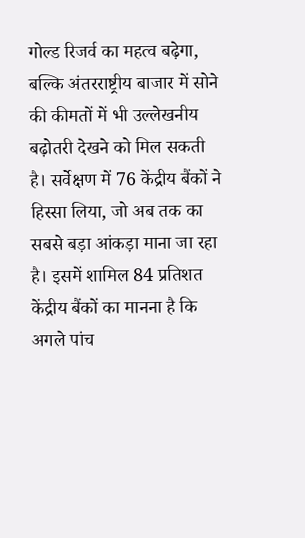गोल्ड रिजर्व का महत्व बढ़ेगा, बल्कि अंतरराष्ट्रीय बाजार में सोने की कीमतों में भी उल्लेखनीय बढ़ोतरी देखने को मिल सकती है। सर्वेक्षण में 76 केंद्रीय बैंकों ने हिस्सा लिया, जो अब तक का सबसे बड़ा आंकड़ा माना जा रहा है। इसमें शामिल 84 प्रतिशत केंद्रीय बैंकों का मानना है कि अगले पांच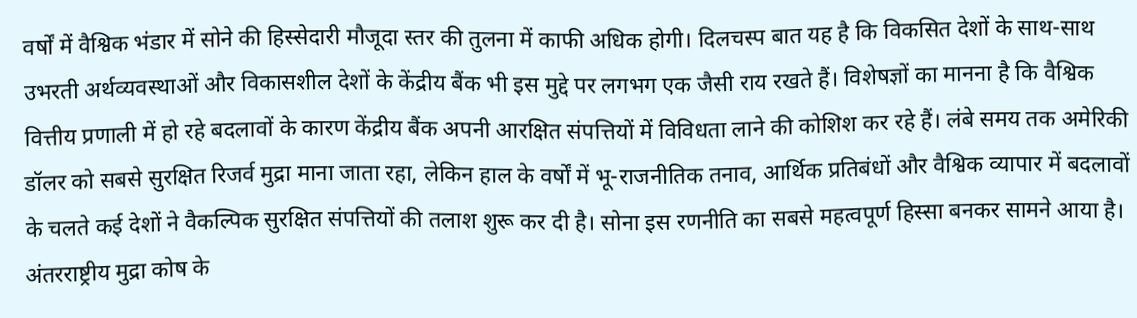वर्षों में वैश्विक भंडार में सोने की हिस्सेदारी मौजूदा स्तर की तुलना में काफी अधिक होगी। दिलचस्प बात यह है कि विकसित देशों के साथ-साथ उभरती अर्थव्यवस्थाओं और विकासशील देशों के केंद्रीय बैंक भी इस मुद्दे पर लगभग एक जैसी राय रखते हैं। विशेषज्ञों का मानना है कि वैश्विक वित्तीय प्रणाली में हो रहे बदलावों के कारण केंद्रीय बैंक अपनी आरक्षित संपत्तियों में विविधता लाने की कोशिश कर रहे हैं। लंबे समय तक अमेरिकी डॉलर को सबसे सुरक्षित रिजर्व मुद्रा माना जाता रहा, लेकिन हाल के वर्षों में भू-राजनीतिक तनाव, आर्थिक प्रतिबंधों और वैश्विक व्यापार में बदलावों के चलते कई देशों ने वैकल्पिक सुरक्षित संपत्तियों की तलाश शुरू कर दी है। सोना इस रणनीति का सबसे महत्वपूर्ण हिस्सा बनकर सामने आया है। अंतरराष्ट्रीय मुद्रा कोष के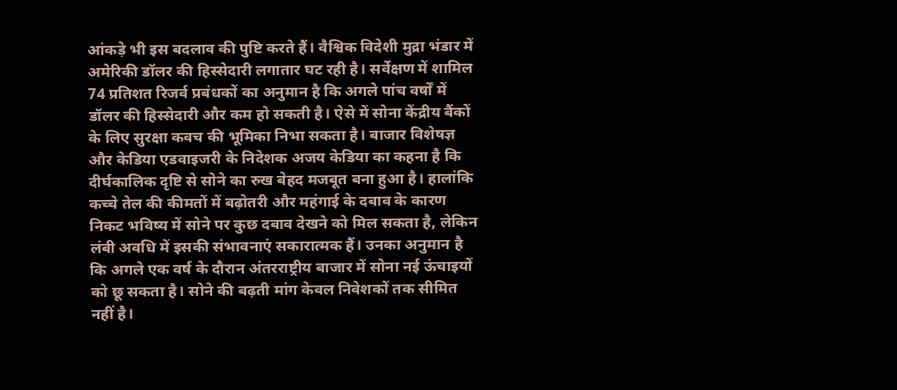आंकड़े भी इस बदलाव की पुष्टि करते हैं। वैश्विक विदेशी मुद्रा भंडार में अमेरिकी डॉलर की हिस्सेदारी लगातार घट रही है। सर्वेक्षण में शामिल 74 प्रतिशत रिजर्व प्रबंधकों का अनुमान है कि अगले पांच वर्षों में डॉलर की हिस्सेदारी और कम हो सकती है। ऐसे में सोना केंद्रीय बैंकों के लिए सुरक्षा कवच की भूमिका निभा सकता है। बाजार विशेषज्ञ और केडिया एडवाइजरी के निदेशक अजय केडिया का कहना है कि दीर्घकालिक दृष्टि से सोने का रुख बेहद मजबूत बना हुआ है। हालांकि कच्चे तेल की कीमतों में बढ़ोतरी और महंगाई के दबाव के कारण निकट भविष्य में सोने पर कुछ दबाव देखने को मिल सकता है, लेकिन लंबी अवधि में इसकी संभावनाएं सकारात्मक हैं। उनका अनुमान है कि अगले एक वर्ष के दौरान अंतरराष्ट्रीय बाजार में सोना नई ऊंचाइयों को छू सकता है। सोने की बढ़ती मांग केवल निवेशकों तक सीमित नहीं है।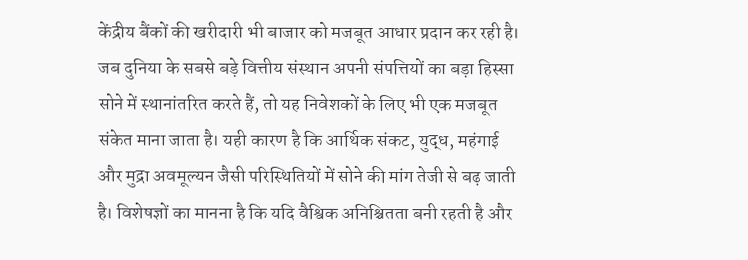केंद्रीय बैंकों की खरीदारी भी बाजार को मजबूत आधार प्रदान कर रही है। जब दुनिया के सबसे बड़े वित्तीय संस्थान अपनी संपत्तियों का बड़ा हिस्सा सोने में स्थानांतरित करते हैं, तो यह निवेशकों के लिए भी एक मजबूत संकेत माना जाता है। यही कारण है कि आर्थिक संकट, युद्ध, महंगाई और मुद्रा अवमूल्यन जैसी परिस्थितियों में सोने की मांग तेजी से बढ़ जाती है। विशेषज्ञों का मानना है कि यदि वैश्विक अनिश्चितता बनी रहती है और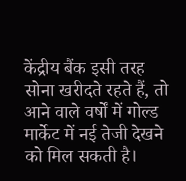केंद्रीय बैंक इसी तरह सोना खरीदते रहते हैं, तो आने वाले वर्षों में गोल्ड मार्केट में नई तेजी देखने को मिल सकती है।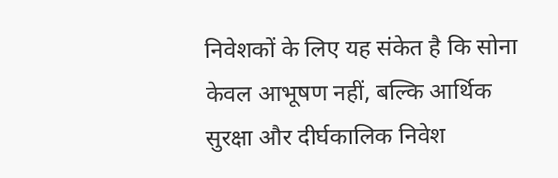निवेशकों के लिए यह संकेत है कि सोना केवल आभूषण नहीं, बल्कि आर्थिक सुरक्षा और दीर्घकालिक निवेश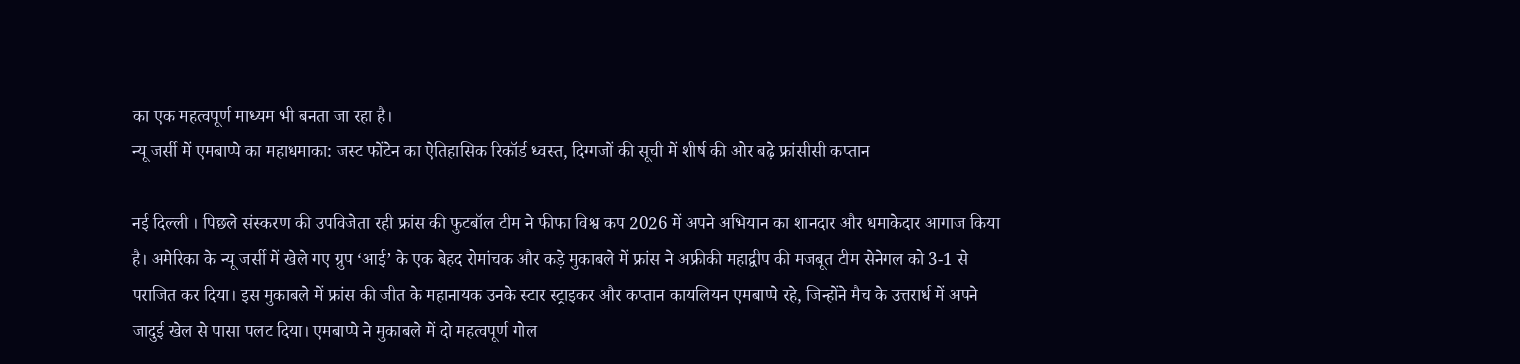का एक महत्वपूर्ण माध्यम भी बनता जा रहा है।
न्यू जर्सी में एमबाप्पे का महाधमाका: जस्ट फोंटेन का ऐतिहासिक रिकॉर्ड ध्वस्त, दिग्गजों की सूची में शीर्ष की ओर बढ़े फ्रांसीसी कप्तान

नई दिल्ली । पिछले संस्करण की उपविजेता रही फ्रांस की फुटबॉल टीम ने फीफा विश्व कप 2026 में अपने अभियान का शानदार और धमाकेदार आगाज किया है। अमेरिका के न्यू जर्सी में खेले गए ग्रुप ‘आई’ के एक बेहद रोमांचक और कड़े मुकाबले में फ्रांस ने अफ्रीकी महाद्वीप की मजबूत टीम सेनेगल को 3-1 से पराजित कर दिया। इस मुकाबले में फ्रांस की जीत के महानायक उनके स्टार स्ट्राइकर और कप्तान कायलियन एमबाप्पे रहे, जिन्होंने मैच के उत्तरार्ध में अपने जादुई खेल से पासा पलट दिया। एमबाप्पे ने मुकाबले में दो महत्वपूर्ण गोल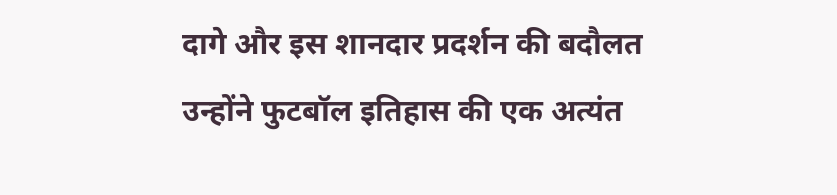दागे और इस शानदार प्रदर्शन की बदौलत उन्होंने फुटबॉल इतिहास की एक अत्यंत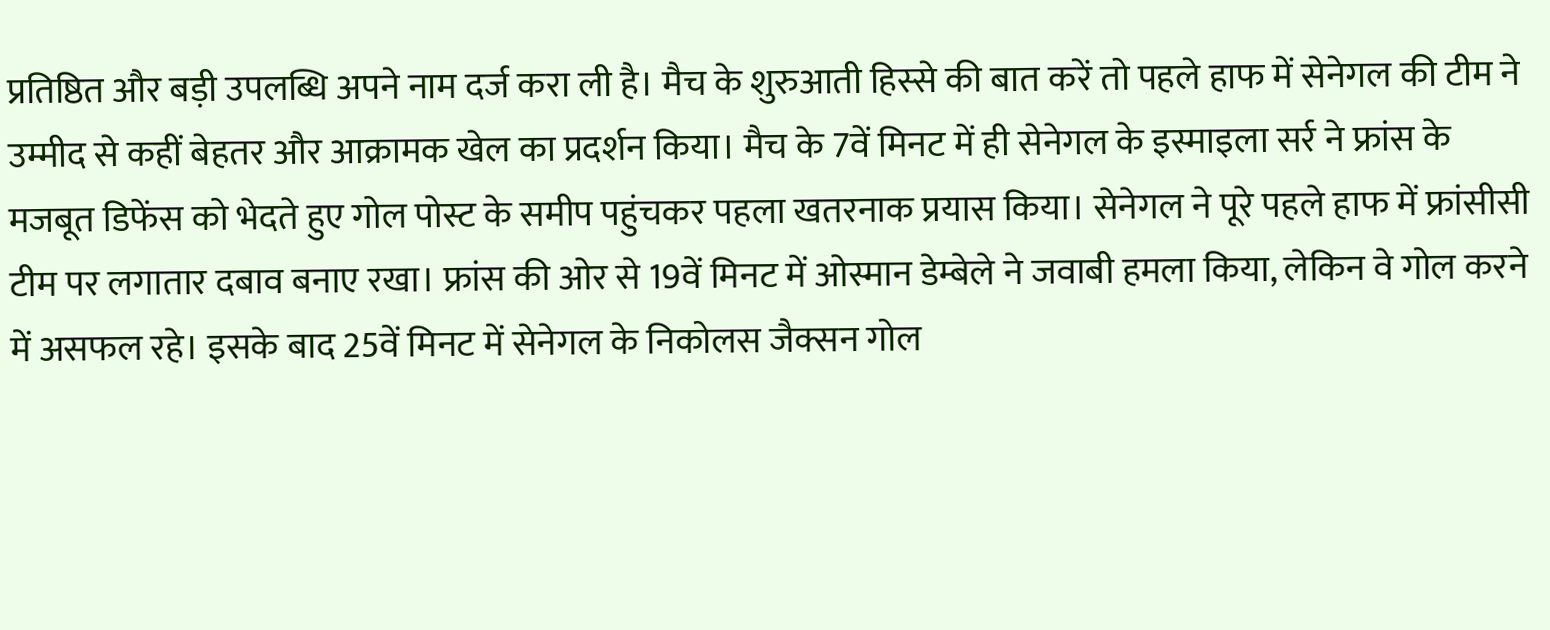प्रतिष्ठित और बड़ी उपलब्धि अपने नाम दर्ज करा ली है। मैच के शुरुआती हिस्से की बात करें तो पहले हाफ में सेनेगल की टीम ने उम्मीद से कहीं बेहतर और आक्रामक खेल का प्रदर्शन किया। मैच के 7वें मिनट में ही सेनेगल के इस्माइला सर्र ने फ्रांस के मजबूत डिफेंस को भेदते हुए गोल पोस्ट के समीप पहुंचकर पहला खतरनाक प्रयास किया। सेनेगल ने पूरे पहले हाफ में फ्रांसीसी टीम पर लगातार दबाव बनाए रखा। फ्रांस की ओर से 19वें मिनट में ओस्मान डेम्बेले ने जवाबी हमला किया, लेकिन वे गोल करने में असफल रहे। इसके बाद 25वें मिनट में सेनेगल के निकोलस जैक्सन गोल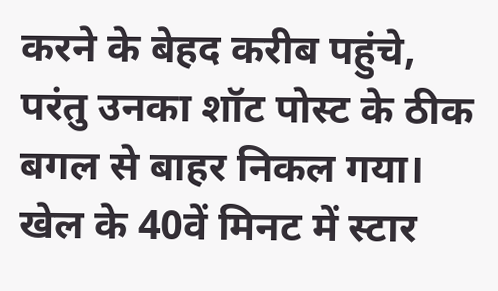करने के बेहद करीब पहुंचे, परंतु उनका शॉट पोस्ट के ठीक बगल से बाहर निकल गया। खेल के 40वें मिनट में स्टार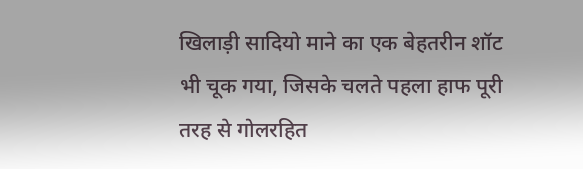खिलाड़ी सादियो माने का एक बेहतरीन शॉट भी चूक गया, जिसके चलते पहला हाफ पूरी तरह से गोलरहित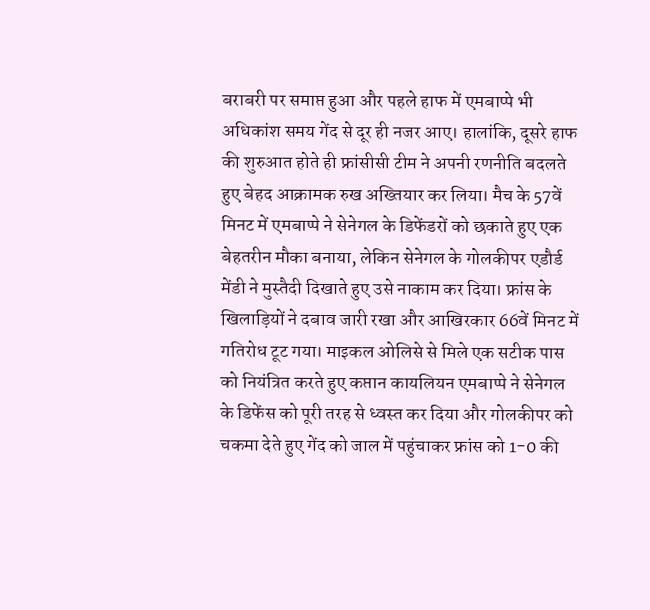बराबरी पर समाप्त हुआ और पहले हाफ में एमबाप्पे भी अधिकांश समय गेंद से दूर ही नजर आए। हालांकि, दूसरे हाफ की शुरुआत होते ही फ्रांसीसी टीम ने अपनी रणनीति बदलते हुए बेहद आक्रामक रुख अख्तियार कर लिया। मैच के 57वें मिनट में एमबाप्पे ने सेनेगल के डिफेंडरों को छकाते हुए एक बेहतरीन मौका बनाया, लेकिन सेनेगल के गोलकीपर एडौर्ड मेंडी ने मुस्तैदी दिखाते हुए उसे नाकाम कर दिया। फ्रांस के खिलाड़ियों ने दबाव जारी रखा और आखिरकार 66वें मिनट में गतिरोध टूट गया। माइकल ओलिसे से मिले एक सटीक पास को नियंत्रित करते हुए कप्तान कायलियन एमबाप्पे ने सेनेगल के डिफेंस को पूरी तरह से ध्वस्त कर दिया और गोलकीपर को चकमा देते हुए गेंद को जाल में पहुंचाकर फ्रांस को 1-0 की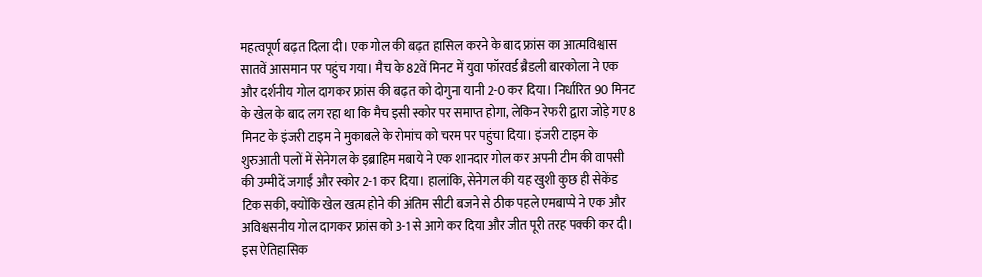महत्वपूर्ण बढ़त दिला दी। एक गोल की बढ़त हासिल करने के बाद फ्रांस का आत्मविश्वास सातवें आसमान पर पहुंच गया। मैच के 82वें मिनट में युवा फॉरवर्ड ब्रैडली बारकोला ने एक और दर्शनीय गोल दागकर फ्रांस की बढ़त को दोगुना यानी 2-0 कर दिया। निर्धारित 90 मिनट के खेल के बाद लग रहा था कि मैच इसी स्कोर पर समाप्त होगा, लेकिन रेफरी द्वारा जोड़े गए 8 मिनट के इंजरी टाइम ने मुकाबले के रोमांच को चरम पर पहुंचा दिया। इंजरी टाइम के शुरुआती पलों में सेनेगल के इब्राहिम मबाये ने एक शानदार गोल कर अपनी टीम की वापसी की उम्मीदें जगाईं और स्कोर 2-1 कर दिया। हालांकि, सेनेगल की यह खुशी कुछ ही सेकेंड टिक सकी, क्योंकि खेल खत्म होने की अंतिम सीटी बजने से ठीक पहले एमबाप्पे ने एक और अविश्वसनीय गोल दागकर फ्रांस को 3-1 से आगे कर दिया और जीत पूरी तरह पक्की कर दी। इस ऐतिहासिक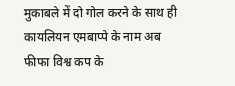मुकाबले में दो गोल करने के साथ ही कायलियन एमबाप्पे के नाम अब फीफा विश्व कप के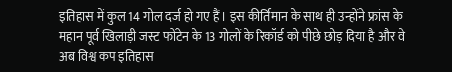इतिहास में कुल 14 गोल दर्ज हो गए हैं। इस कीर्तिमान के साथ ही उन्होंने फ्रांस के महान पूर्व खिलाड़ी जस्ट फोंटेन के 13 गोलों के रिकॉर्ड को पीछे छोड़ दिया है और वे अब विश्व कप इतिहास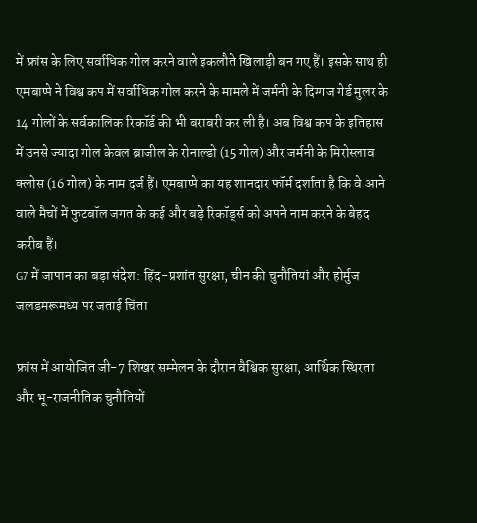में फ्रांस के लिए सर्वाधिक गोल करने वाले इकलौते खिलाड़ी बन गए हैं। इसके साथ ही एमबाप्पे ने विश्व कप में सर्वाधिक गोल करने के मामले में जर्मनी के दिग्गज गेर्ड मुलर के 14 गोलों के सर्वकालिक रिकॉर्ड की भी बराबरी कर ली है। अब विश्व कप के इतिहास में उनसे ज्यादा गोल केवल ब्राजील के रोनाल्डो (15 गोल) और जर्मनी के मिरोस्लाव क्लोस (16 गोल) के नाम दर्ज हैं। एमबाप्पे का यह शानदार फॉर्म दर्शाता है कि वे आने वाले मैचों में फुटबॉल जगत के कई और बड़े रिकॉर्ड्स को अपने नाम करने के बेहद करीब हैं।
G7 में जापान का बड़ा संदेश: हिंद-प्रशांत सुरक्षा, चीन की चुनौतियां और होर्मुज जलडमरूमध्य पर जताई चिंता

फ्रांस में आयोजित जी-7 शिखर सम्मेलन के दौरान वैश्विक सुरक्षा, आर्थिक स्थिरता और भू-राजनीतिक चुनौतियों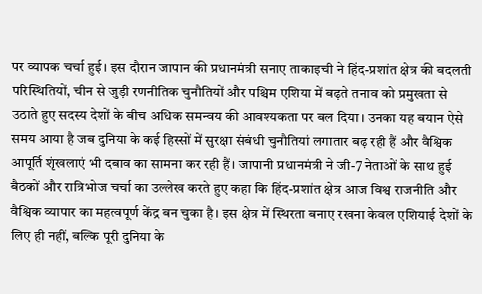पर व्यापक चर्चा हुई। इस दौरान जापान की प्रधानमंत्री सनाए ताकाइची ने हिंद-प्रशांत क्षेत्र की बदलती परिस्थितियों, चीन से जुड़ी रणनीतिक चुनौतियों और पश्चिम एशिया में बढ़ते तनाव को प्रमुखता से उठाते हुए सदस्य देशों के बीच अधिक समन्वय की आवश्यकता पर बल दिया। उनका यह बयान ऐसे समय आया है जब दुनिया के कई हिस्सों में सुरक्षा संबंधी चुनौतियां लगातार बढ़ रही हैं और वैश्विक आपूर्ति शृंखलाएं भी दबाव का सामना कर रही हैं। जापानी प्रधानमंत्री ने जी-7 नेताओं के साथ हुई बैठकों और रात्रिभोज चर्चा का उल्लेख करते हुए कहा कि हिंद-प्रशांत क्षेत्र आज विश्व राजनीति और वैश्विक व्यापार का महत्वपूर्ण केंद्र बन चुका है। इस क्षेत्र में स्थिरता बनाए रखना केवल एशियाई देशों के लिए ही नहीं, बल्कि पूरी दुनिया के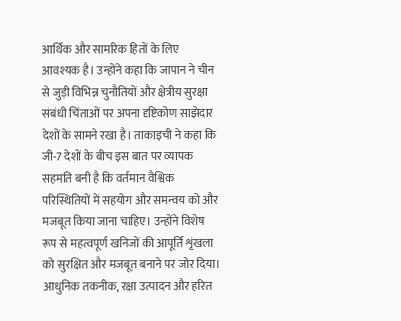आर्थिक और सामरिक हितों के लिए आवश्यक है। उन्होंने कहा कि जापान ने चीन से जुड़ी विभिन्न चुनौतियों और क्षेत्रीय सुरक्षा संबंधी चिंताओं पर अपना दृष्टिकोण साझेदार देशों के सामने रखा है। ताकाइची ने कहा कि जी-7 देशों के बीच इस बात पर व्यापक सहमति बनी है कि वर्तमान वैश्विक परिस्थितियों में सहयोग और समन्वय को और मजबूत किया जाना चाहिए। उन्होंने विशेष रूप से महत्वपूर्ण खनिजों की आपूर्ति शृंखला को सुरक्षित और मजबूत बनाने पर जोर दिया। आधुनिक तकनीक, रक्षा उत्पादन और हरित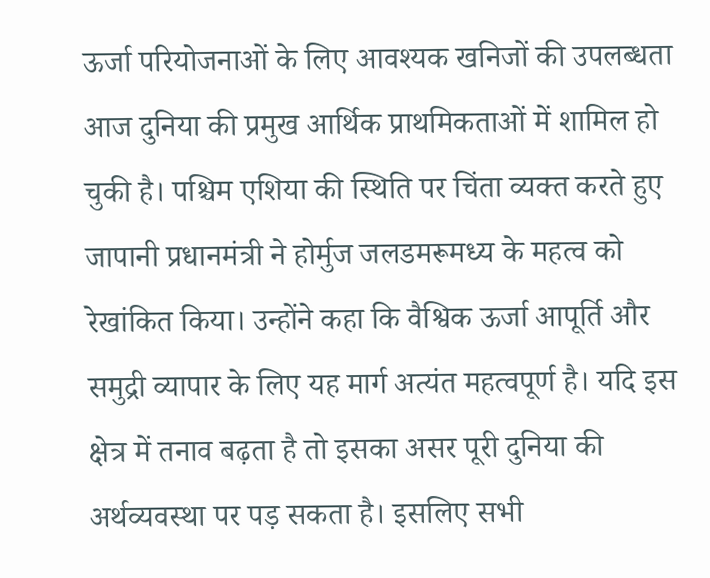ऊर्जा परियोजनाओं के लिए आवश्यक खनिजों की उपलब्धता आज दुनिया की प्रमुख आर्थिक प्राथमिकताओं में शामिल हो चुकी है। पश्चिम एशिया की स्थिति पर चिंता व्यक्त करते हुए जापानी प्रधानमंत्री ने होर्मुज जलडमरूमध्य के महत्व को रेखांकित किया। उन्होंने कहा कि वैश्विक ऊर्जा आपूर्ति और समुद्री व्यापार के लिए यह मार्ग अत्यंत महत्वपूर्ण है। यदि इस क्षेत्र में तनाव बढ़ता है तो इसका असर पूरी दुनिया की अर्थव्यवस्था पर पड़ सकता है। इसलिए सभी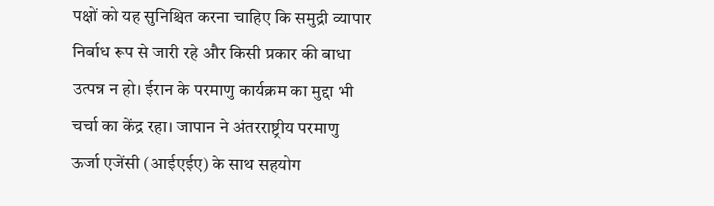पक्षों को यह सुनिश्चित करना चाहिए कि समुद्री व्यापार निर्बाध रूप से जारी रहे और किसी प्रकार की बाधा उत्पन्न न हो। ईरान के परमाणु कार्यक्रम का मुद्दा भी चर्चा का केंद्र रहा। जापान ने अंतरराष्ट्रीय परमाणु ऊर्जा एजेंसी (आईएईए) के साथ सहयोग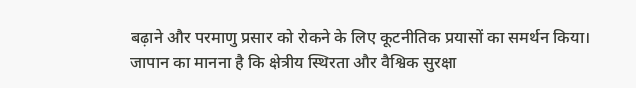बढ़ाने और परमाणु प्रसार को रोकने के लिए कूटनीतिक प्रयासों का समर्थन किया। जापान का मानना है कि क्षेत्रीय स्थिरता और वैश्विक सुरक्षा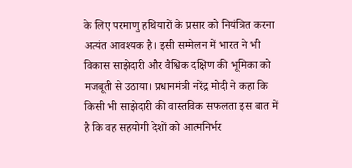के लिए परमाणु हथियारों के प्रसार को नियंत्रित करना अत्यंत आवश्यक है। इसी सम्मेलन में भारत ने भी विकास साझेदारी और वैश्विक दक्षिण की भूमिका को मजबूती से उठाया। प्रधानमंत्री नरेंद्र मोदी ने कहा कि किसी भी साझेदारी की वास्तविक सफलता इस बात में है कि वह सहयोगी देशों को आत्मनिर्भर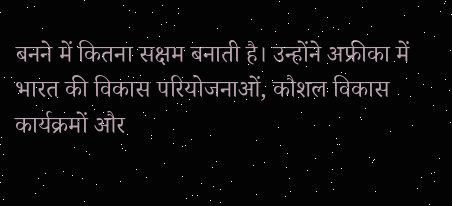बनने में कितना सक्षम बनाती है। उन्होंने अफ्रीका में भारत की विकास परियोजनाओं, कौशल विकास कार्यक्रमों और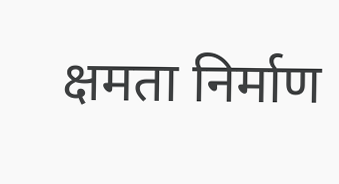क्षमता निर्माण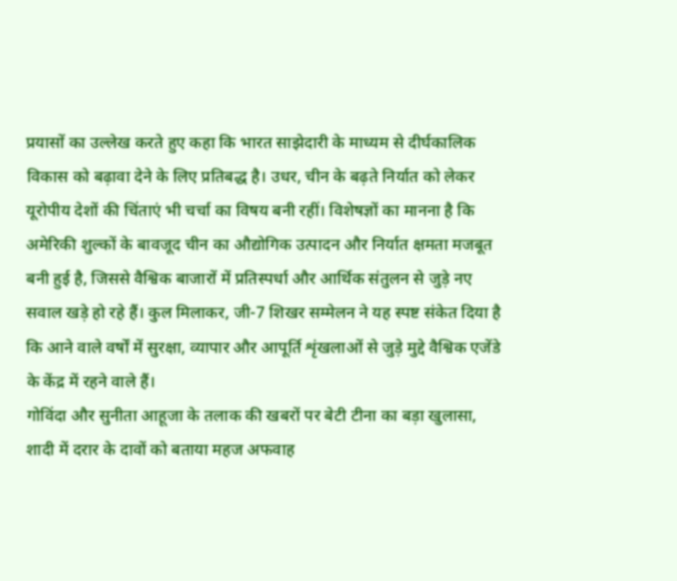प्रयासों का उल्लेख करते हुए कहा कि भारत साझेदारी के माध्यम से दीर्घकालिक विकास को बढ़ावा देने के लिए प्रतिबद्ध है। उधर, चीन के बढ़ते निर्यात को लेकर यूरोपीय देशों की चिंताएं भी चर्चा का विषय बनी रहीं। विशेषज्ञों का मानना है कि अमेरिकी शुल्कों के बावजूद चीन का औद्योगिक उत्पादन और निर्यात क्षमता मजबूत बनी हुई है, जिससे वैश्विक बाजारों में प्रतिस्पर्धा और आर्थिक संतुलन से जुड़े नए सवाल खड़े हो रहे हैं। कुल मिलाकर, जी-7 शिखर सम्मेलन ने यह स्पष्ट संकेत दिया है कि आने वाले वर्षों में सुरक्षा, व्यापार और आपूर्ति शृंखलाओं से जुड़े मुद्दे वैश्विक एजेंडे के केंद्र में रहने वाले हैं।
गोविंदा और सुनीता आहूजा के तलाक की खबरों पर बेटी टीना का बड़ा खुलासा, शादी में दरार के दावों को बताया महज अफवाह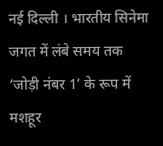नई दिल्ली । भारतीय सिनेमा जगत में लंबे समय तक ‘जोड़ी नंबर 1’ के रूप में मशहूर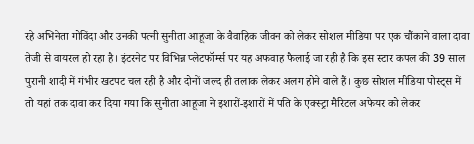रहे अभिनेता गोविंदा और उनकी पत्नी सुनीता आहूजा के वैवाहिक जीवन को लेकर सोशल मीडिया पर एक चौंकाने वाला दावा तेजी से वायरल हो रहा है। इंटरनेट पर विभिन्न प्लेटफॉर्म्स पर यह अफवाह फैलाई जा रही है कि इस स्टार कपल की 39 साल पुरानी शादी में गंभीर खटपट चल रही है और दोनों जल्द ही तलाक लेकर अलग होने वाले हैं। कुछ सोशल मीडिया पोस्ट्स में तो यहां तक दावा कर दिया गया कि सुनीता आहूजा ने इशारों-इशारों में पति के एक्स्ट्रा मैरिटल अफेयर को लेकर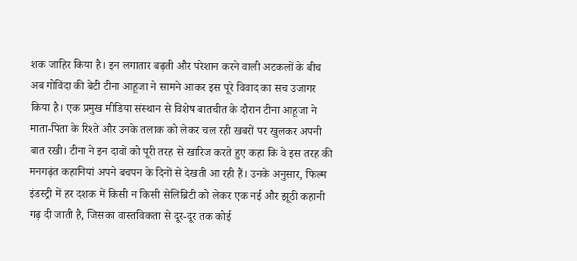शक जाहिर किया है। इन लगातार बढ़ती और परेशान करने वाली अटकलों के बीच अब गोविंदा की बेटी टीना आहूजा ने सामने आकर इस पूरे विवाद का सच उजागर किया है। एक प्रमुख मीडिया संस्थान से विशेष बातचीत के दौरान टीना आहूजा ने माता-पिता के रिश्ते और उनके तलाक को लेकर चल रही खबरों पर खुलकर अपनी बात रखी। टीना ने इन दावों को पूरी तरह से खारिज करते हुए कहा कि वे इस तरह की मनगढ़ंत कहानियां अपने बचपन के दिनों से देखती आ रही हैं। उनके अनुसार, फिल्म इंडस्ट्री में हर दशक में किसी न किसी सेलिब्रिटी को लेकर एक नई और झूठी कहानी गढ़ दी जाती है, जिसका वास्तविकता से दूर-दूर तक कोई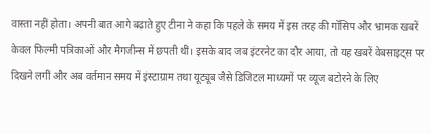वास्ता नहीं होता। अपनी बात आगे बढ़ाते हुए टीना ने कहा कि पहले के समय में इस तरह की गॉसिप और भ्रामक खबरें केवल फिल्मी पत्रिकाओं और मैगजीन्स में छपती थीं। इसके बाद जब इंटरनेट का दौर आया, तो यह खबरें वेबसाइट्स पर दिखने लगीं और अब वर्तमान समय में इंस्टाग्राम तथा यूट्यूब जैसे डिजिटल माध्यमों पर व्यूज बटोरने के लिए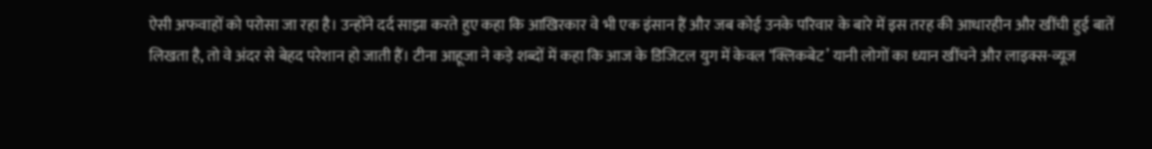ऐसी अफवाहों को परोसा जा रहा है। उन्होंने दर्द साझा करते हुए कहा कि आखिरकार वे भी एक इंसान हैं और जब कोई उनके परिवार के बारे में इस तरह की आधारहीन और खींची हुई बातें लिखता है, तो वे अंदर से बेहद परेशान हो जाती हैं। टीना आहूजा ने कड़े शब्दों में कहा कि आज के डिजिटल युग में केवल ‘क्लिकबेट’ यानी लोगों का ध्यान खींचने और लाइक्स-व्यूज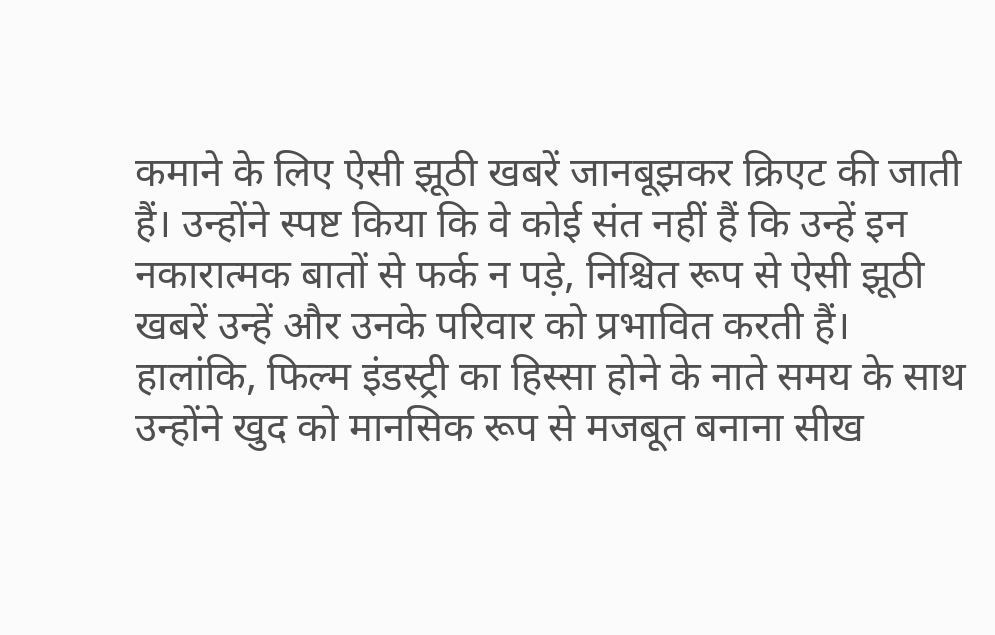कमाने के लिए ऐसी झूठी खबरें जानबूझकर क्रिएट की जाती हैं। उन्होंने स्पष्ट किया कि वे कोई संत नहीं हैं कि उन्हें इन नकारात्मक बातों से फर्क न पड़े, निश्चित रूप से ऐसी झूठी खबरें उन्हें और उनके परिवार को प्रभावित करती हैं। हालांकि, फिल्म इंडस्ट्री का हिस्सा होने के नाते समय के साथ उन्होंने खुद को मानसिक रूप से मजबूत बनाना सीख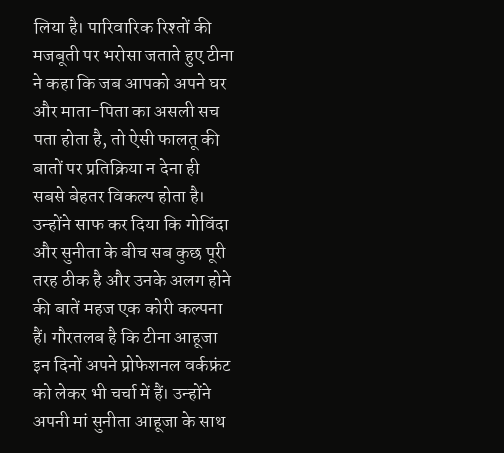लिया है। पारिवारिक रिश्तों की मजबूती पर भरोसा जताते हुए टीना ने कहा कि जब आपको अपने घर और माता-पिता का असली सच पता होता है, तो ऐसी फालतू की बातों पर प्रतिक्रिया न देना ही सबसे बेहतर विकल्प होता है। उन्होंने साफ कर दिया कि गोविंदा और सुनीता के बीच सब कुछ पूरी तरह ठीक है और उनके अलग होने की बातें महज एक कोरी कल्पना हैं। गौरतलब है कि टीना आहूजा इन दिनों अपने प्रोफेशनल वर्कफ्रंट को लेकर भी चर्चा में हैं। उन्होंने अपनी मां सुनीता आहूजा के साथ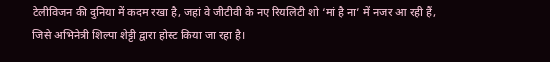टेलीविजन की दुनिया में कदम रखा है, जहां वे जीटीवी के नए रियलिटी शो ‘मां है ना’ में नजर आ रही हैं, जिसे अभिनेत्री शिल्पा शेट्टी द्वारा होस्ट किया जा रहा है।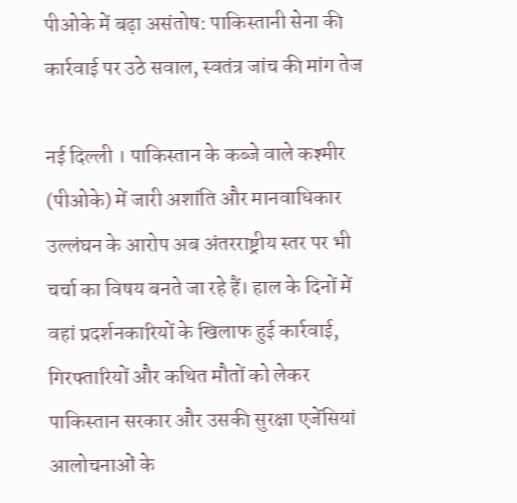पीओके में बढ़ा असंतोष: पाकिस्तानी सेना की कार्रवाई पर उठे सवाल, स्वतंत्र जांच की मांग तेज

नई दिल्ली । पाकिस्तान के कब्जे वाले कश्मीर (पीओके) में जारी अशांति और मानवाधिकार उल्लंघन के आरोप अब अंतरराष्ट्रीय स्तर पर भी चर्चा का विषय बनते जा रहे हैं। हाल के दिनों में वहां प्रदर्शनकारियों के खिलाफ हुई कार्रवाई, गिरफ्तारियों और कथित मौतों को लेकर पाकिस्तान सरकार और उसकी सुरक्षा एजेंसियां आलोचनाओं के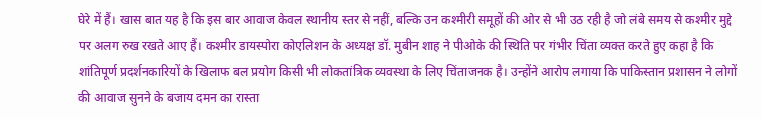घेरे में हैं। खास बात यह है कि इस बार आवाज केवल स्थानीय स्तर से नहीं, बल्कि उन कश्मीरी समूहों की ओर से भी उठ रही है जो लंबे समय से कश्मीर मुद्दे पर अलग रुख रखते आए हैं। कश्मीर डायस्पोरा कोएलिशन के अध्यक्ष डॉ. मुबीन शाह ने पीओके की स्थिति पर गंभीर चिंता व्यक्त करते हुए कहा है कि शांतिपूर्ण प्रदर्शनकारियों के खिलाफ बल प्रयोग किसी भी लोकतांत्रिक व्यवस्था के लिए चिंताजनक है। उन्होंने आरोप लगाया कि पाकिस्तान प्रशासन ने लोगों की आवाज सुनने के बजाय दमन का रास्ता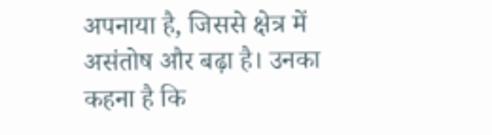अपनाया है, जिससे क्षेत्र में असंतोष और बढ़ा है। उनका कहना है कि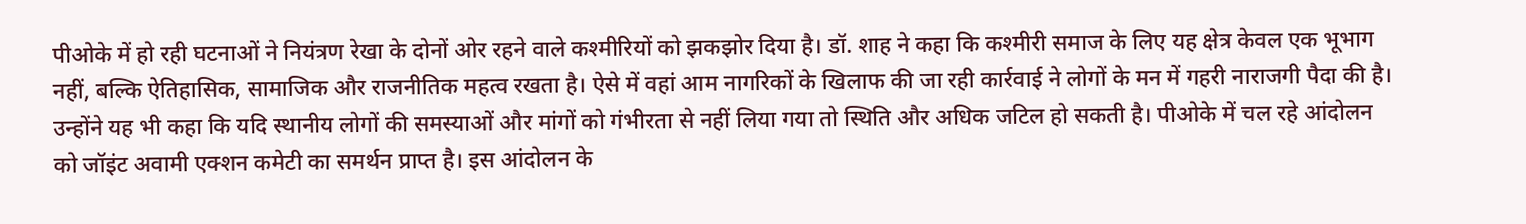पीओके में हो रही घटनाओं ने नियंत्रण रेखा के दोनों ओर रहने वाले कश्मीरियों को झकझोर दिया है। डॉ. शाह ने कहा कि कश्मीरी समाज के लिए यह क्षेत्र केवल एक भूभाग नहीं, बल्कि ऐतिहासिक, सामाजिक और राजनीतिक महत्व रखता है। ऐसे में वहां आम नागरिकों के खिलाफ की जा रही कार्रवाई ने लोगों के मन में गहरी नाराजगी पैदा की है। उन्होंने यह भी कहा कि यदि स्थानीय लोगों की समस्याओं और मांगों को गंभीरता से नहीं लिया गया तो स्थिति और अधिक जटिल हो सकती है। पीओके में चल रहे आंदोलन को जॉइंट अवामी एक्शन कमेटी का समर्थन प्राप्त है। इस आंदोलन के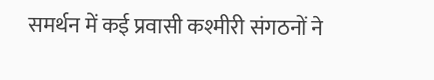समर्थन में कई प्रवासी कश्मीरी संगठनों ने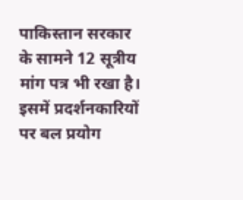पाकिस्तान सरकार के सामने 12 सूत्रीय मांग पत्र भी रखा है। इसमें प्रदर्शनकारियों पर बल प्रयोग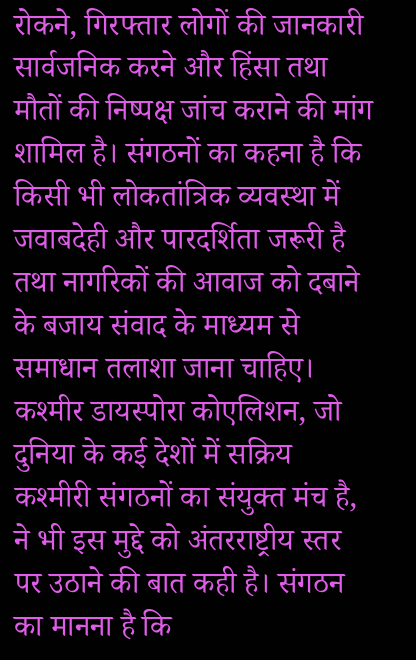रोकने, गिरफ्तार लोगों की जानकारी सार्वजनिक करने और हिंसा तथा मौतों की निष्पक्ष जांच कराने की मांग शामिल है। संगठनों का कहना है कि किसी भी लोकतांत्रिक व्यवस्था में जवाबदेही और पारदर्शिता जरूरी है तथा नागरिकों की आवाज को दबाने के बजाय संवाद के माध्यम से समाधान तलाशा जाना चाहिए। कश्मीर डायस्पोरा कोएलिशन, जो दुनिया के कई देशों में सक्रिय कश्मीरी संगठनों का संयुक्त मंच है, ने भी इस मुद्दे को अंतरराष्ट्रीय स्तर पर उठाने की बात कही है। संगठन का मानना है कि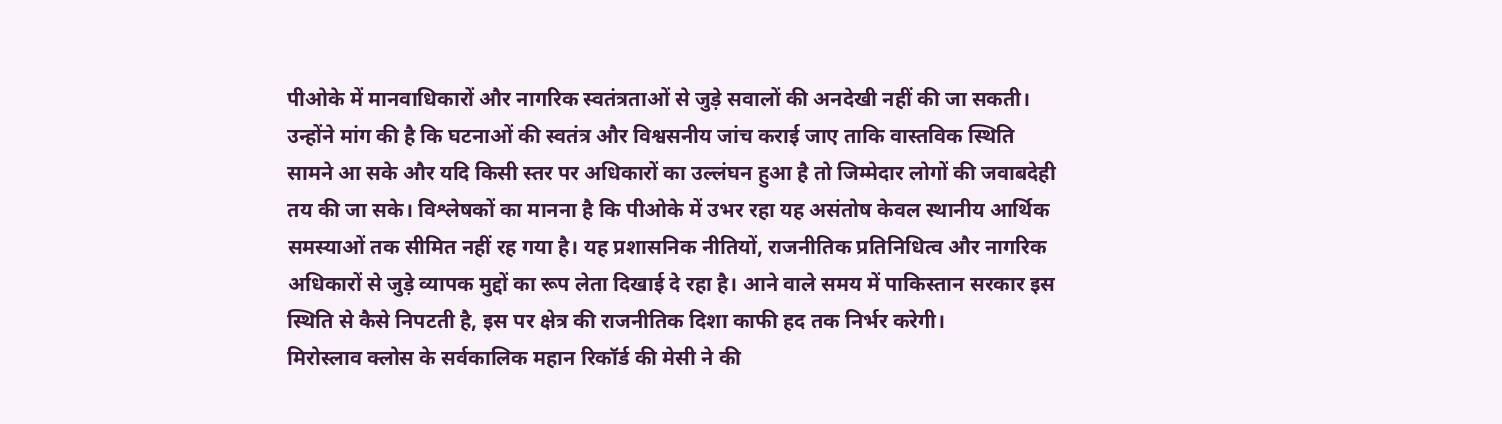पीओके में मानवाधिकारों और नागरिक स्वतंत्रताओं से जुड़े सवालों की अनदेखी नहीं की जा सकती। उन्होंने मांग की है कि घटनाओं की स्वतंत्र और विश्वसनीय जांच कराई जाए ताकि वास्तविक स्थिति सामने आ सके और यदि किसी स्तर पर अधिकारों का उल्लंघन हुआ है तो जिम्मेदार लोगों की जवाबदेही तय की जा सके। विश्लेषकों का मानना है कि पीओके में उभर रहा यह असंतोष केवल स्थानीय आर्थिक समस्याओं तक सीमित नहीं रह गया है। यह प्रशासनिक नीतियों, राजनीतिक प्रतिनिधित्व और नागरिक अधिकारों से जुड़े व्यापक मुद्दों का रूप लेता दिखाई दे रहा है। आने वाले समय में पाकिस्तान सरकार इस स्थिति से कैसे निपटती है, इस पर क्षेत्र की राजनीतिक दिशा काफी हद तक निर्भर करेगी।
मिरोस्लाव क्लोस के सर्वकालिक महान रिकॉर्ड की मेसी ने की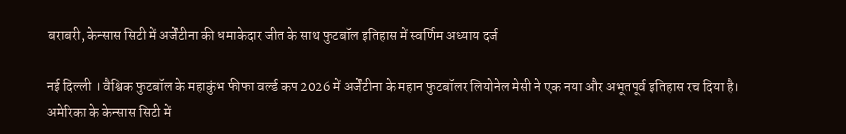बराबरी, केन्सास सिटी में अर्जेंटीना की धमाकेदार जीत के साथ फुटबॉल इतिहास में स्वर्णिम अध्याय दर्ज

नई दिल्ली । वैश्विक फुटबॉल के महाकुंभ फीफा वर्ल्ड कप 2026 में अर्जेंटीना के महान फुटबॉलर लियोनेल मेसी ने एक नया और अभूतपूर्व इतिहास रच दिया है। अमेरिका के केन्सास सिटी में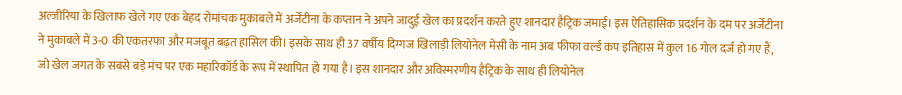अल्जीरिया के खिलाफ खेले गए एक बेहद रोमांचक मुकाबले में अर्जेंटीना के कप्तान ने अपने जादुई खेल का प्रदर्शन करते हुए शानदार हैट्रिक जमाई। इस ऐतिहासिक प्रदर्शन के दम पर अर्जेंटीना ने मुकाबले में 3-0 की एकतरफा और मजबूत बढ़त हासिल की। इसके साथ ही 37 वर्षीय दिग्गज खिलाड़ी लियोनेल मेसी के नाम अब फीफा वर्ल्ड कप इतिहास में कुल 16 गोल दर्ज हो गए हैं, जो खेल जगत के सबसे बड़े मंच पर एक महारिकॉर्ड के रूप में स्थापित हो गया है। इस शानदार और अविस्मरणीय हैट्रिक के साथ ही लियोनेल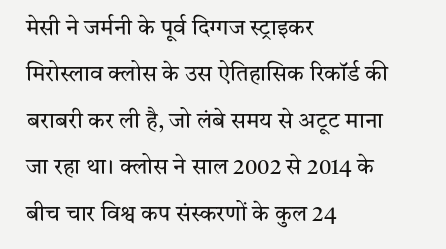मेसी ने जर्मनी के पूर्व दिग्गज स्ट्राइकर मिरोस्लाव क्लोस के उस ऐतिहासिक रिकॉर्ड की बराबरी कर ली है, जो लंबे समय से अटूट माना जा रहा था। क्लोस ने साल 2002 से 2014 के बीच चार विश्व कप संस्करणों के कुल 24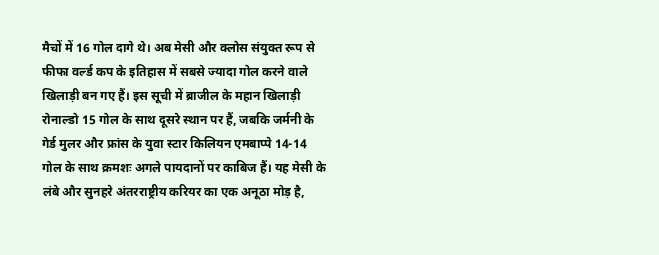मैचों में 16 गोल दागे थे। अब मेसी और क्लोस संयुक्त रूप से फीफा वर्ल्ड कप के इतिहास में सबसे ज्यादा गोल करने वाले खिलाड़ी बन गए हैं। इस सूची में ब्राजील के महान खिलाड़ी रोनाल्डो 15 गोल के साथ दूसरे स्थान पर हैं, जबकि जर्मनी के गेर्ड मुलर और फ्रांस के युवा स्टार किलियन एमबाप्पे 14-14 गोल के साथ क्रमशः अगले पायदानों पर काबिज हैं। यह मेसी के लंबे और सुनहरे अंतरराष्ट्रीय करियर का एक अनूठा मोड़ है,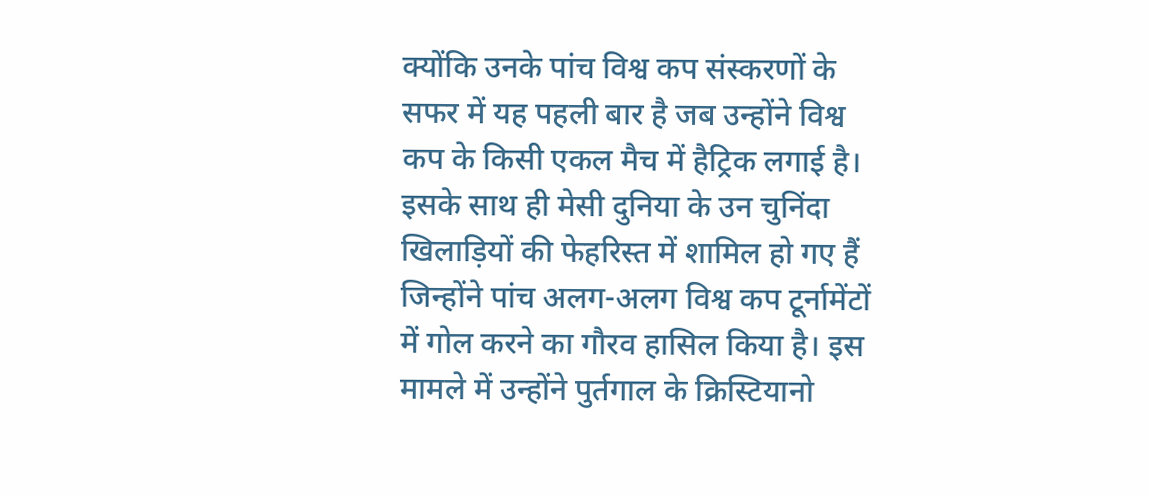क्योंकि उनके पांच विश्व कप संस्करणों के सफर में यह पहली बार है जब उन्होंने विश्व कप के किसी एकल मैच में हैट्रिक लगाई है। इसके साथ ही मेसी दुनिया के उन चुनिंदा खिलाड़ियों की फेहरिस्त में शामिल हो गए हैं जिन्होंने पांच अलग-अलग विश्व कप टूर्नामेंटों में गोल करने का गौरव हासिल किया है। इस मामले में उन्होंने पुर्तगाल के क्रिस्टियानो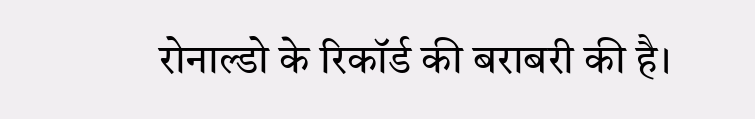रोनाल्डो के रिकॉर्ड की बराबरी की है।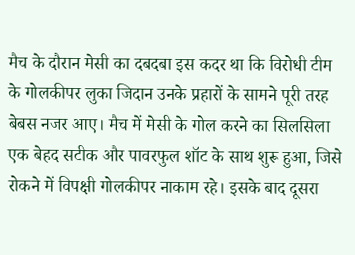मैच के दौरान मेसी का दबदबा इस कदर था कि विरोधी टीम के गोलकीपर लुका जिदान उनके प्रहारों के सामने पूरी तरह बेबस नजर आए। मैच में मेसी के गोल करने का सिलसिला एक बेहद सटीक और पावरफुल शॉट के साथ शुरू हुआ, जिसे रोकने में विपक्षी गोलकीपर नाकाम रहे। इसके बाद दूसरा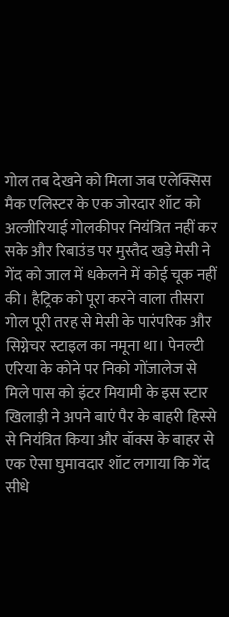गोल तब देखने को मिला जब एलेक्सिस मैक एलिस्टर के एक जोरदार शॉट को अल्जीरियाई गोलकीपर नियंत्रित नहीं कर सके और रिबाउंड पर मुस्तैद खड़े मेसी ने गेंद को जाल में धकेलने में कोई चूक नहीं की। हैट्रिक को पूरा करने वाला तीसरा गोल पूरी तरह से मेसी के पारंपरिक और सिग्नेचर स्टाइल का नमूना था। पेनल्टी एरिया के कोने पर निको गोंजालेज से मिले पास को इंटर मियामी के इस स्टार खिलाड़ी ने अपने बाएं पैर के बाहरी हिस्से से नियंत्रित किया और बॉक्स के बाहर से एक ऐसा घुमावदार शॉट लगाया कि गेंद सीधे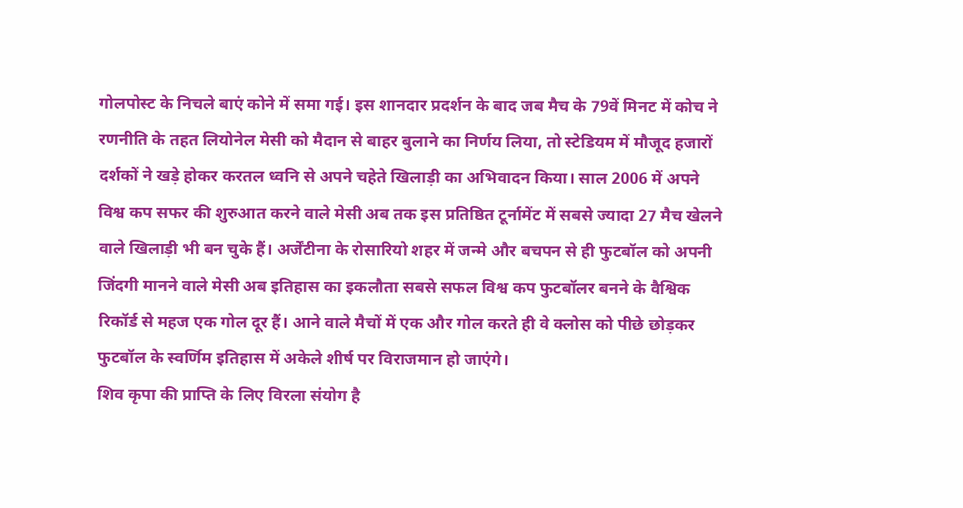गोलपोस्ट के निचले बाएं कोने में समा गई। इस शानदार प्रदर्शन के बाद जब मैच के 79वें मिनट में कोच ने रणनीति के तहत लियोनेल मेसी को मैदान से बाहर बुलाने का निर्णय लिया, तो स्टेडियम में मौजूद हजारों दर्शकों ने खड़े होकर करतल ध्वनि से अपने चहेते खिलाड़ी का अभिवादन किया। साल 2006 में अपने विश्व कप सफर की शुरुआत करने वाले मेसी अब तक इस प्रतिष्ठित टूर्नामेंट में सबसे ज्यादा 27 मैच खेलने वाले खिलाड़ी भी बन चुके हैं। अर्जेंटीना के रोसारियो शहर में जन्मे और बचपन से ही फुटबॉल को अपनी जिंदगी मानने वाले मेसी अब इतिहास का इकलौता सबसे सफल विश्व कप फुटबॉलर बनने के वैश्विक रिकॉर्ड से महज एक गोल दूर हैं। आने वाले मैचों में एक और गोल करते ही वे क्लोस को पीछे छोड़कर फुटबॉल के स्वर्णिम इतिहास में अकेले शीर्ष पर विराजमान हो जाएंगे।
शिव कृपा की प्राप्ति के लिए विरला संयोग है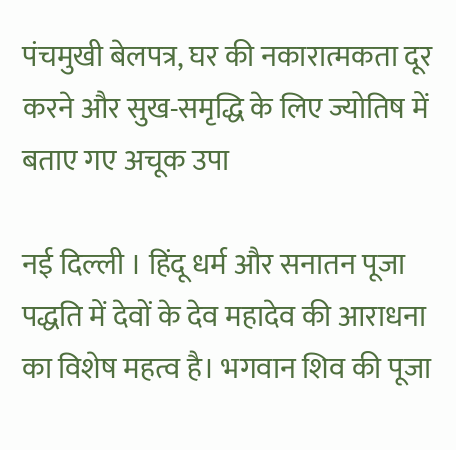पंचमुखी बेलपत्र, घर की नकारात्मकता दूर करने और सुख-समृद्धि के लिए ज्योतिष में बताए गए अचूक उपा

नई दिल्ली । हिंदू धर्म और सनातन पूजा पद्धति में देवों के देव महादेव की आराधना का विशेष महत्व है। भगवान शिव की पूजा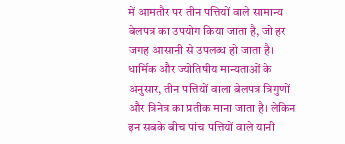में आमतौर पर तीन पत्तियों वाले सामान्य बेलपत्र का उपयोग किया जाता है, जो हर जगह आसानी से उपलब्ध हो जाता है। धार्मिक और ज्योतिषीय मान्यताओं के अनुसार, तीन पत्तियों वाला बेलपत्र त्रिगुणों और त्रिनेत्र का प्रतीक माना जाता है। लेकिन इन सबके बीच पांच पत्तियों वाले यानी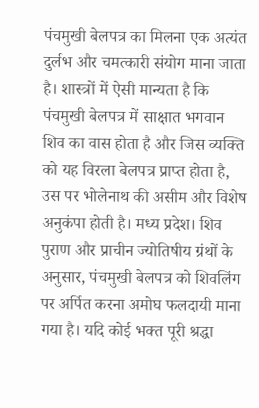पंचमुखी बेलपत्र का मिलना एक अत्यंत दुर्लभ और चमत्कारी संयोग माना जाता है। शास्त्रों में ऐसी मान्यता है कि पंचमुखी बेलपत्र में साक्षात भगवान शिव का वास होता है और जिस व्यक्ति को यह विरला बेलपत्र प्राप्त होता है, उस पर भोलेनाथ की असीम और विशेष अनुकंपा होती है। मध्य प्रदेश। शिव पुराण और प्राचीन ज्योतिषीय ग्रंथों के अनुसार, पंचमुखी बेलपत्र को शिवलिंग पर अर्पित करना अमोघ फलदायी माना गया है। यदि कोई भक्त पूरी श्रद्धा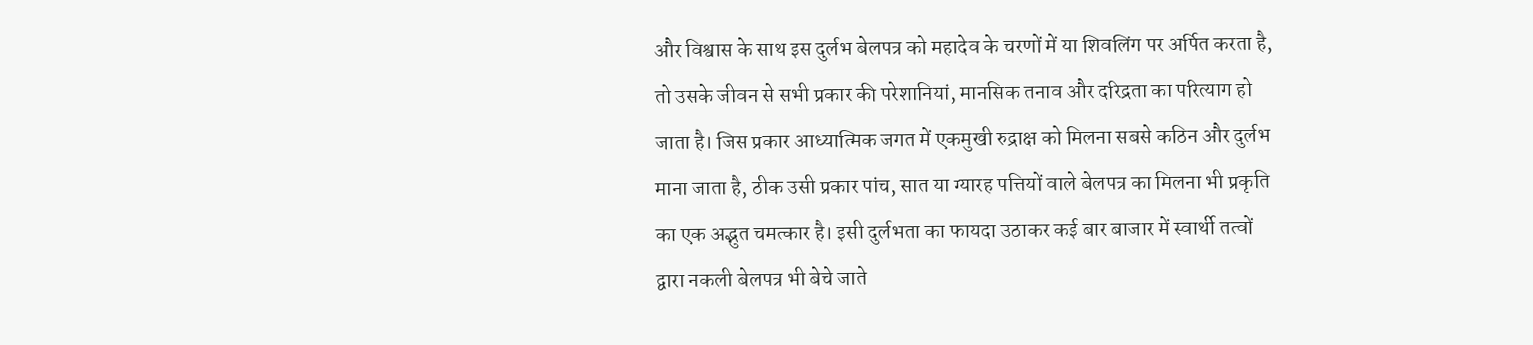और विश्वास के साथ इस दुर्लभ बेलपत्र को महादेव के चरणों में या शिवलिंग पर अर्पित करता है, तो उसके जीवन से सभी प्रकार की परेशानियां, मानसिक तनाव और दरिद्रता का परित्याग हो जाता है। जिस प्रकार आध्यात्मिक जगत में एकमुखी रुद्राक्ष को मिलना सबसे कठिन और दुर्लभ माना जाता है, ठीक उसी प्रकार पांच, सात या ग्यारह पत्तियों वाले बेलपत्र का मिलना भी प्रकृति का एक अद्भुत चमत्कार है। इसी दुर्लभता का फायदा उठाकर कई बार बाजार में स्वार्थी तत्वों द्वारा नकली बेलपत्र भी बेचे जाते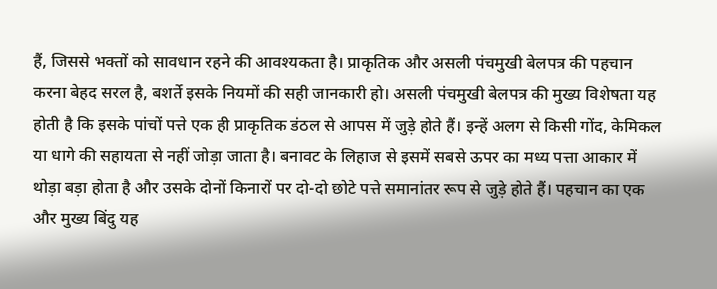हैं, जिससे भक्तों को सावधान रहने की आवश्यकता है। प्राकृतिक और असली पंचमुखी बेलपत्र की पहचान करना बेहद सरल है, बशर्ते इसके नियमों की सही जानकारी हो। असली पंचमुखी बेलपत्र की मुख्य विशेषता यह होती है कि इसके पांचों पत्ते एक ही प्राकृतिक डंठल से आपस में जुड़े होते हैं। इन्हें अलग से किसी गोंद, केमिकल या धागे की सहायता से नहीं जोड़ा जाता है। बनावट के लिहाज से इसमें सबसे ऊपर का मध्य पत्ता आकार में थोड़ा बड़ा होता है और उसके दोनों किनारों पर दो-दो छोटे पत्ते समानांतर रूप से जुड़े होते हैं। पहचान का एक और मुख्य बिंदु यह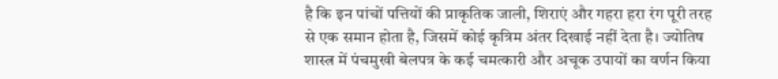है कि इन पांचों पत्तियों की प्राकृतिक जाली, शिराएं और गहरा हरा रंग पूरी तरह से एक समान होता है, जिसमें कोई कृत्रिम अंतर दिखाई नहीं देता है। ज्योतिष शास्त्र में पंचमुखी बेलपत्र के कई चमत्कारी और अचूक उपायों का वर्णन किया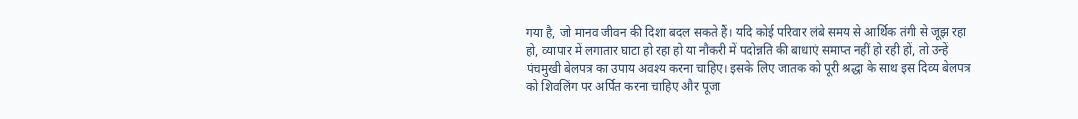गया है, जो मानव जीवन की दिशा बदल सकते हैं। यदि कोई परिवार लंबे समय से आर्थिक तंगी से जूझ रहा हो, व्यापार में लगातार घाटा हो रहा हो या नौकरी में पदोन्नति की बाधाएं समाप्त नहीं हो रही हों, तो उन्हें पंचमुखी बेलपत्र का उपाय अवश्य करना चाहिए। इसके लिए जातक को पूरी श्रद्धा के साथ इस दिव्य बेलपत्र को शिवलिंग पर अर्पित करना चाहिए और पूजा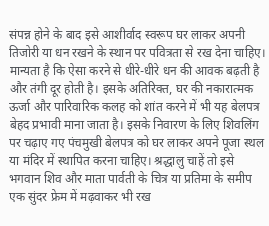संपन्न होने के बाद इसे आशीर्वाद स्वरूप घर लाकर अपनी तिजोरी या धन रखने के स्थान पर पवित्रता से रख देना चाहिए। मान्यता है कि ऐसा करने से धीरे-धीरे धन की आवक बढ़ती है और तंगी दूर होती है। इसके अतिरिक्त, घर की नकारात्मक ऊर्जा और पारिवारिक कलह को शांत करने में भी यह बेलपत्र बेहद प्रभावी माना जाता है। इसके निवारण के लिए शिवलिंग पर चढ़ाए गए पंचमुखी बेलपत्र को घर लाकर अपने पूजा स्थल या मंदिर में स्थापित करना चाहिए। श्रद्धालु चाहें तो इसे भगवान शिव और माता पार्वती के चित्र या प्रतिमा के समीप एक सुंदर फ्रेम में मढ़वाकर भी रख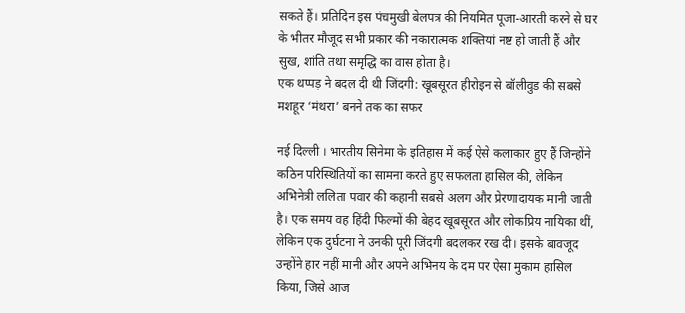सकते हैं। प्रतिदिन इस पंचमुखी बेलपत्र की नियमित पूजा-आरती करने से घर के भीतर मौजूद सभी प्रकार की नकारात्मक शक्तियां नष्ट हो जाती हैं और सुख, शांति तथा समृद्धि का वास होता है।
एक थप्पड़ ने बदल दी थी जिंदगी: खूबसूरत हीरोइन से बॉलीवुड की सबसे मशहूर ‘मंथरा’ बनने तक का सफर

नई दिल्ली । भारतीय सिनेमा के इतिहास में कई ऐसे कलाकार हुए हैं जिन्होंने कठिन परिस्थितियों का सामना करते हुए सफलता हासिल की, लेकिन अभिनेत्री ललिता पवार की कहानी सबसे अलग और प्रेरणादायक मानी जाती है। एक समय वह हिंदी फिल्मों की बेहद खूबसूरत और लोकप्रिय नायिका थीं, लेकिन एक दुर्घटना ने उनकी पूरी जिंदगी बदलकर रख दी। इसके बावजूद उन्होंने हार नहीं मानी और अपने अभिनय के दम पर ऐसा मुकाम हासिल किया, जिसे आज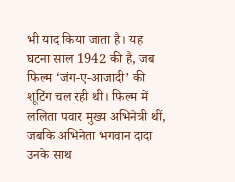भी याद किया जाता है। यह घटना साल 1942 की है, जब फिल्म ‘जंग-ए-आजादी’ की शूटिंग चल रही थी। फिल्म में ललिता पवार मुख्य अभिनेत्री थीं, जबकि अभिनेता भगवान दादा उनके साथ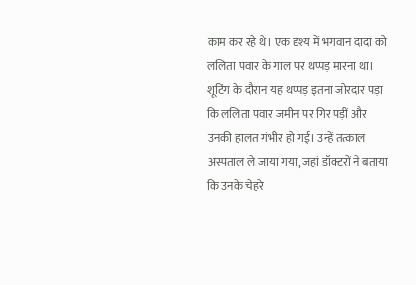काम कर रहे थे। एक दृश्य में भगवान दादा को ललिता पवार के गाल पर थप्पड़ मारना था। शूटिंग के दौरान यह थप्पड़ इतना जोरदार पड़ा कि ललिता पवार जमीन पर गिर पड़ीं और उनकी हालत गंभीर हो गई। उन्हें तत्काल अस्पताल ले जाया गया, जहां डॉक्टरों ने बताया कि उनके चेहरे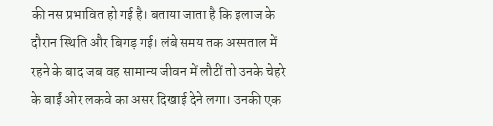की नस प्रभावित हो गई है। बताया जाता है कि इलाज के दौरान स्थिति और बिगड़ गई। लंबे समय तक अस्पताल में रहने के बाद जब वह सामान्य जीवन में लौटीं तो उनके चेहरे के बाईं ओर लकवे का असर दिखाई देने लगा। उनकी एक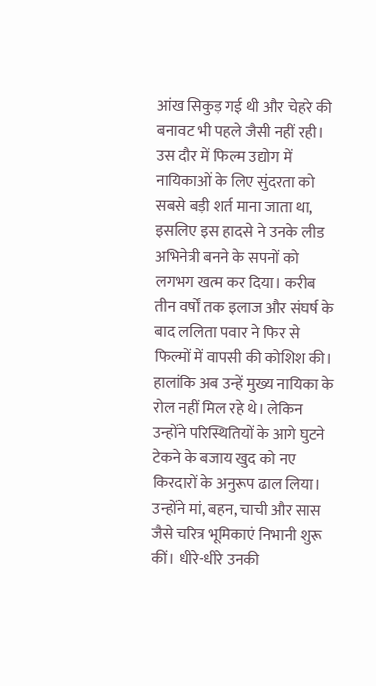आंख सिकुड़ गई थी और चेहरे की बनावट भी पहले जैसी नहीं रही। उस दौर में फिल्म उद्योग में नायिकाओं के लिए सुंदरता को सबसे बड़ी शर्त माना जाता था, इसलिए इस हादसे ने उनके लीड अभिनेत्री बनने के सपनों को लगभग खत्म कर दिया। करीब तीन वर्षों तक इलाज और संघर्ष के बाद ललिता पवार ने फिर से फिल्मों में वापसी की कोशिश की। हालांकि अब उन्हें मुख्य नायिका के रोल नहीं मिल रहे थे। लेकिन उन्होंने परिस्थितियों के आगे घुटने टेकने के बजाय खुद को नए किरदारों के अनुरूप ढाल लिया। उन्होंने मां, बहन, चाची और सास जैसे चरित्र भूमिकाएं निभानी शुरू कीं। धीरे-धीरे उनकी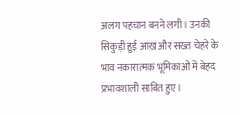अलग पहचान बनने लगी। उनकी सिकुड़ी हुई आंख और सख्त चेहरे के भाव नकारात्मक भूमिकाओं में बेहद प्रभावशाली साबित हुए।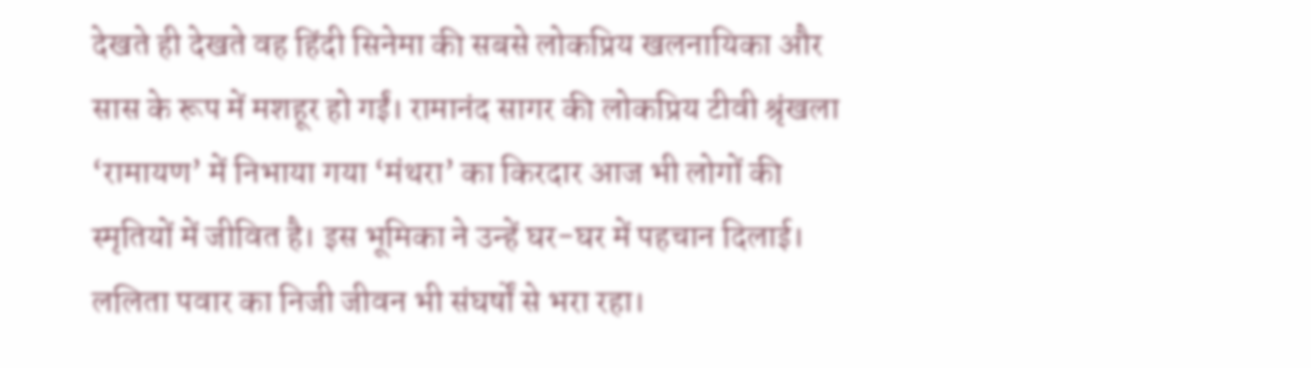देखते ही देखते वह हिंदी सिनेमा की सबसे लोकप्रिय खलनायिका और सास के रूप में मशहूर हो गईं। रामानंद सागर की लोकप्रिय टीवी श्रृंखला ‘रामायण’ में निभाया गया ‘मंथरा’ का किरदार आज भी लोगों की स्मृतियों में जीवित है। इस भूमिका ने उन्हें घर-घर में पहचान दिलाई। ललिता पवार का निजी जीवन भी संघर्षों से भरा रहा।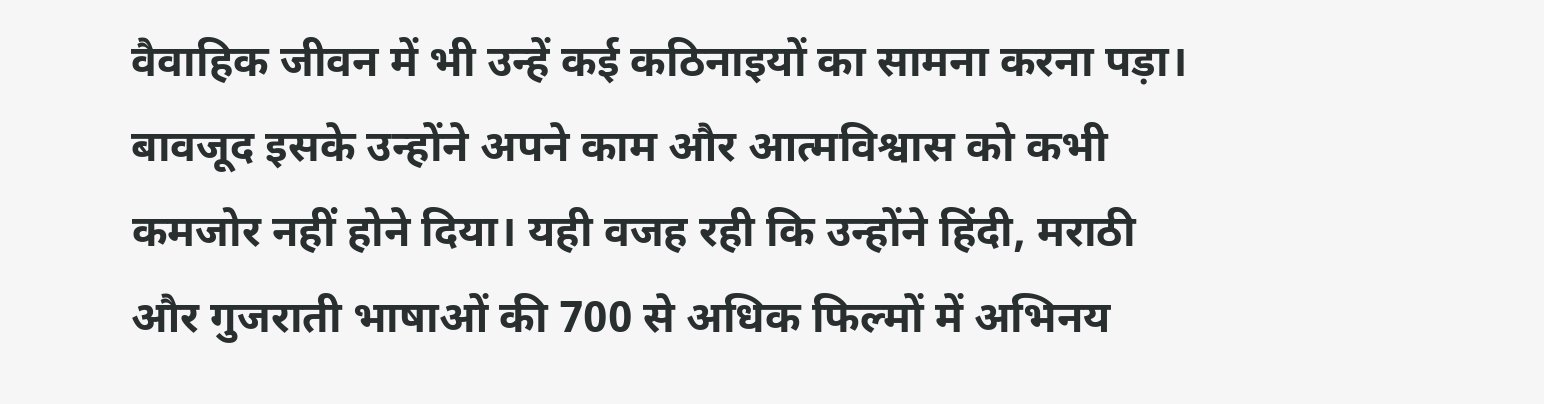वैवाहिक जीवन में भी उन्हें कई कठिनाइयों का सामना करना पड़ा। बावजूद इसके उन्होंने अपने काम और आत्मविश्वास को कभी कमजोर नहीं होने दिया। यही वजह रही कि उन्होंने हिंदी, मराठी और गुजराती भाषाओं की 700 से अधिक फिल्मों में अभिनय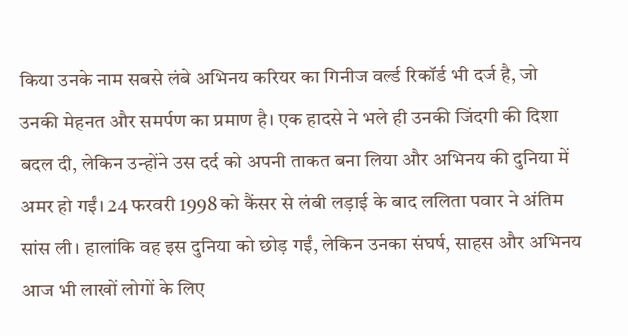किया उनके नाम सबसे लंबे अभिनय करियर का गिनीज वर्ल्ड रिकॉर्ड भी दर्ज है, जो उनकी मेहनत और समर्पण का प्रमाण है। एक हादसे ने भले ही उनकी जिंदगी की दिशा बदल दी, लेकिन उन्होंने उस दर्द को अपनी ताकत बना लिया और अभिनय की दुनिया में अमर हो गईं। 24 फरवरी 1998 को कैंसर से लंबी लड़ाई के बाद ललिता पवार ने अंतिम सांस ली। हालांकि वह इस दुनिया को छोड़ गईं, लेकिन उनका संघर्ष, साहस और अभिनय आज भी लाखों लोगों के लिए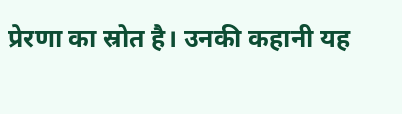प्रेरणा का स्रोत है। उनकी कहानी यह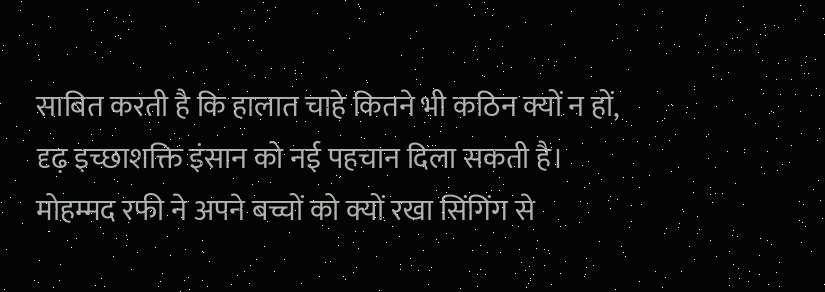साबित करती है कि हालात चाहे कितने भी कठिन क्यों न हों, दृढ़ इच्छाशक्ति इंसान को नई पहचान दिला सकती है।
मोहम्मद रफी ने अपने बच्चों को क्यों रखा सिंगिंग से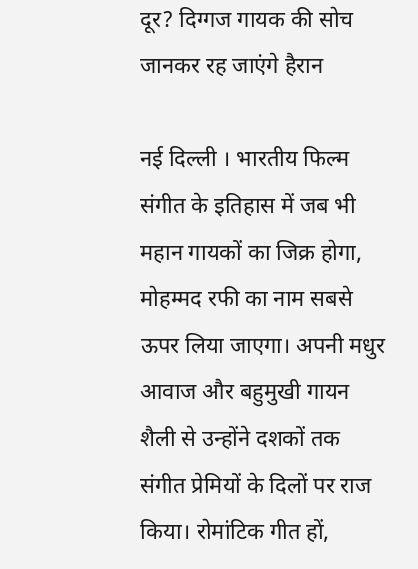दूर? दिग्गज गायक की सोच जानकर रह जाएंगे हैरान

नई दिल्ली । भारतीय फिल्म संगीत के इतिहास में जब भी महान गायकों का जिक्र होगा, मोहम्मद रफी का नाम सबसे ऊपर लिया जाएगा। अपनी मधुर आवाज और बहुमुखी गायन शैली से उन्होंने दशकों तक संगीत प्रेमियों के दिलों पर राज किया। रोमांटिक गीत हों,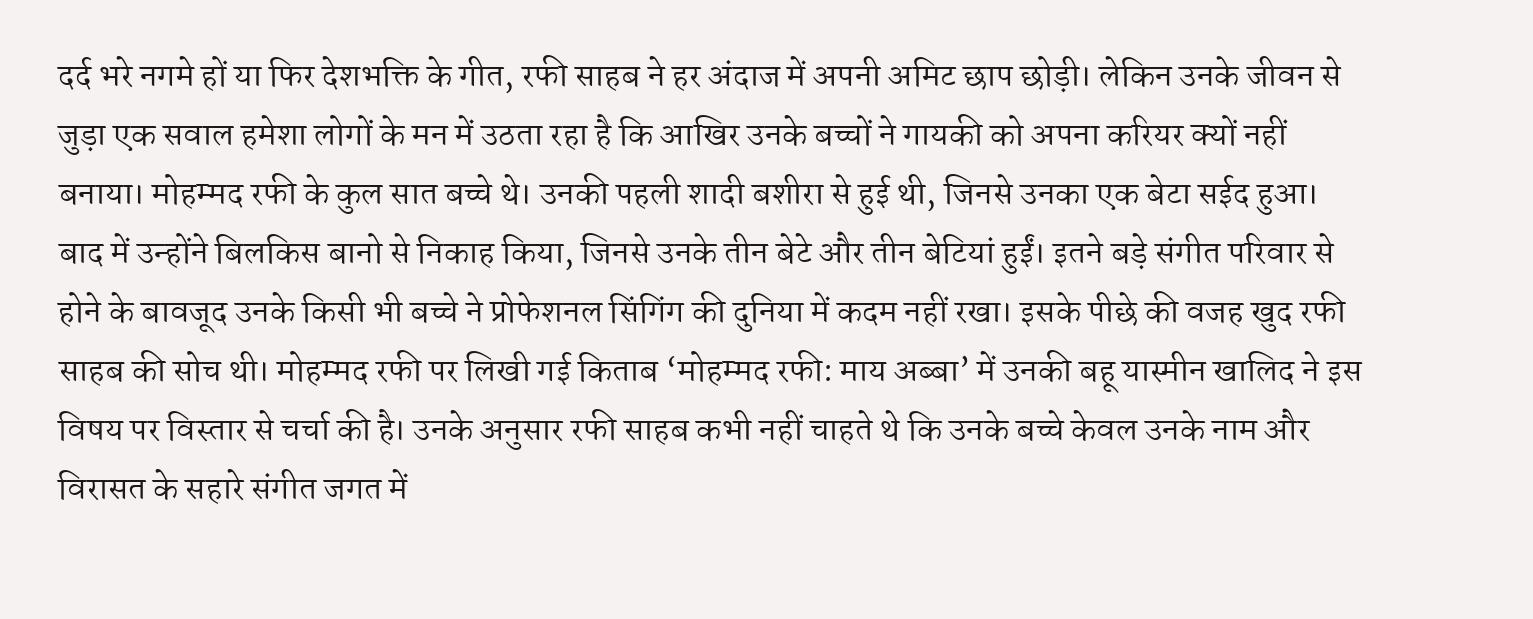दर्द भरे नगमे हों या फिर देशभक्ति के गीत, रफी साहब ने हर अंदाज में अपनी अमिट छाप छोड़ी। लेकिन उनके जीवन से जुड़ा एक सवाल हमेशा लोगों के मन में उठता रहा है कि आखिर उनके बच्चों ने गायकी को अपना करियर क्यों नहीं बनाया। मोहम्मद रफी के कुल सात बच्चे थे। उनकी पहली शादी बशीरा से हुई थी, जिनसे उनका एक बेटा सईद हुआ। बाद में उन्होंने बिलकिस बानो से निकाह किया, जिनसे उनके तीन बेटे और तीन बेटियां हुईं। इतने बड़े संगीत परिवार से होने के बावजूद उनके किसी भी बच्चे ने प्रोफेशनल सिंगिंग की दुनिया में कदम नहीं रखा। इसके पीछे की वजह खुद रफी साहब की सोच थी। मोहम्मद रफी पर लिखी गई किताब ‘मोहम्मद रफी: माय अब्बा’ में उनकी बहू यास्मीन खालिद ने इस विषय पर विस्तार से चर्चा की है। उनके अनुसार रफी साहब कभी नहीं चाहते थे कि उनके बच्चे केवल उनके नाम और विरासत के सहारे संगीत जगत में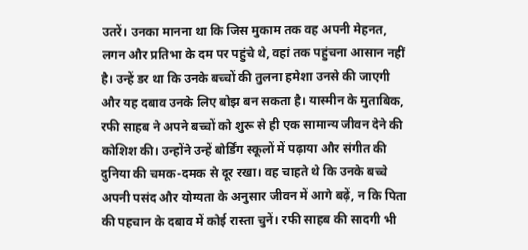उतरें। उनका मानना था कि जिस मुकाम तक वह अपनी मेहनत, लगन और प्रतिभा के दम पर पहुंचे थे, वहां तक पहुंचना आसान नहीं है। उन्हें डर था कि उनके बच्चों की तुलना हमेशा उनसे की जाएगी और यह दबाव उनके लिए बोझ बन सकता है। यास्मीन के मुताबिक, रफी साहब ने अपने बच्चों को शुरू से ही एक सामान्य जीवन देने की कोशिश की। उन्होंने उन्हें बोर्डिंग स्कूलों में पढ़ाया और संगीत की दुनिया की चमक-दमक से दूर रखा। वह चाहते थे कि उनके बच्चे अपनी पसंद और योग्यता के अनुसार जीवन में आगे बढ़ें, न कि पिता की पहचान के दबाव में कोई रास्ता चुनें। रफी साहब की सादगी भी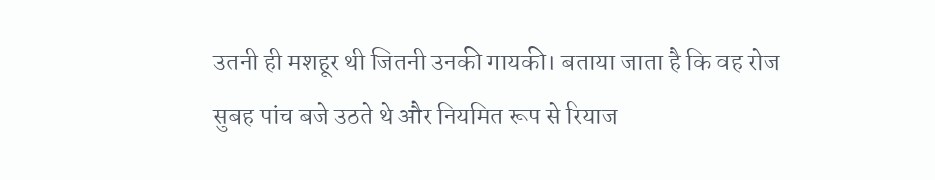उतनी ही मशहूर थी जितनी उनकी गायकी। बताया जाता है कि वह रोज सुबह पांच बजे उठते थे और नियमित रूप से रियाज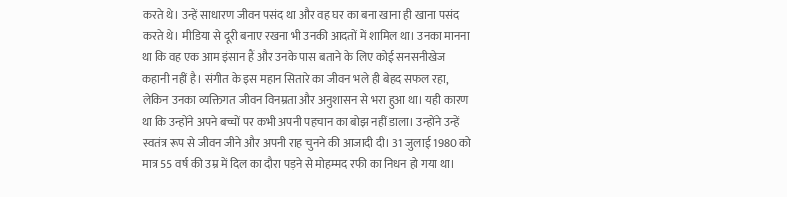करते थे। उन्हें साधारण जीवन पसंद था और वह घर का बना खाना ही खाना पसंद करते थे। मीडिया से दूरी बनाए रखना भी उनकी आदतों में शामिल था। उनका मानना था कि वह एक आम इंसान हैं और उनके पास बताने के लिए कोई सनसनीखेज कहानी नहीं है। संगीत के इस महान सितारे का जीवन भले ही बेहद सफल रहा, लेकिन उनका व्यक्तिगत जीवन विनम्रता और अनुशासन से भरा हुआ था। यही कारण था कि उन्होंने अपने बच्चों पर कभी अपनी पहचान का बोझ नहीं डाला। उन्होंने उन्हें स्वतंत्र रूप से जीवन जीने और अपनी राह चुनने की आजादी दी। 31 जुलाई 1980 को मात्र 55 वर्ष की उम्र में दिल का दौरा पड़ने से मोहम्मद रफी का निधन हो गया था।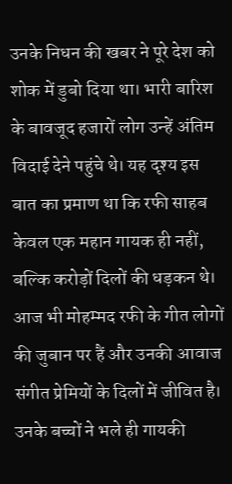उनके निधन की खबर ने पूरे देश को शोक में डुबो दिया था। भारी बारिश के बावजूद हजारों लोग उन्हें अंतिम विदाई देने पहुंचे थे। यह दृश्य इस बात का प्रमाण था कि रफी साहब केवल एक महान गायक ही नहीं, बल्कि करोड़ों दिलों की धड़कन थे। आज भी मोहम्मद रफी के गीत लोगों की जुबान पर हैं और उनकी आवाज संगीत प्रेमियों के दिलों में जीवित है। उनके बच्चों ने भले ही गायकी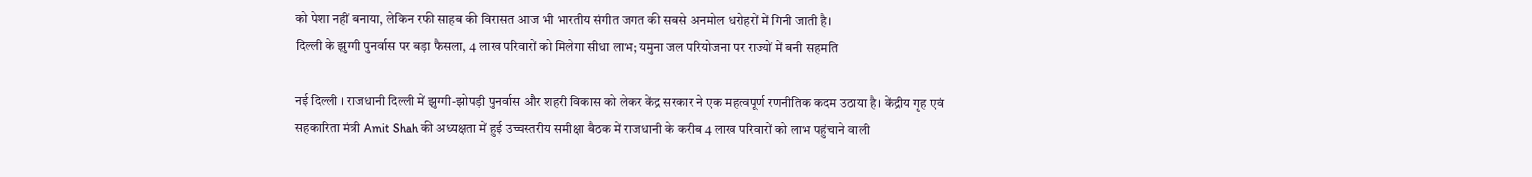को पेशा नहीं बनाया, लेकिन रफी साहब की विरासत आज भी भारतीय संगीत जगत की सबसे अनमोल धरोहरों में गिनी जाती है।
दिल्ली के झुग्गी पुनर्वास पर बड़ा फैसला, 4 लाख परिवारों को मिलेगा सीधा लाभ; यमुना जल परियोजना पर राज्यों में बनी सहमति

नई दिल्ली । राजधानी दिल्ली में झुग्गी-झोपड़ी पुनर्वास और शहरी विकास को लेकर केंद्र सरकार ने एक महत्वपूर्ण रणनीतिक कदम उठाया है। केंद्रीय गृह एवं सहकारिता मंत्री Amit Shah की अध्यक्षता में हुई उच्चस्तरीय समीक्षा बैठक में राजधानी के करीब 4 लाख परिवारों को लाभ पहुंचाने वाली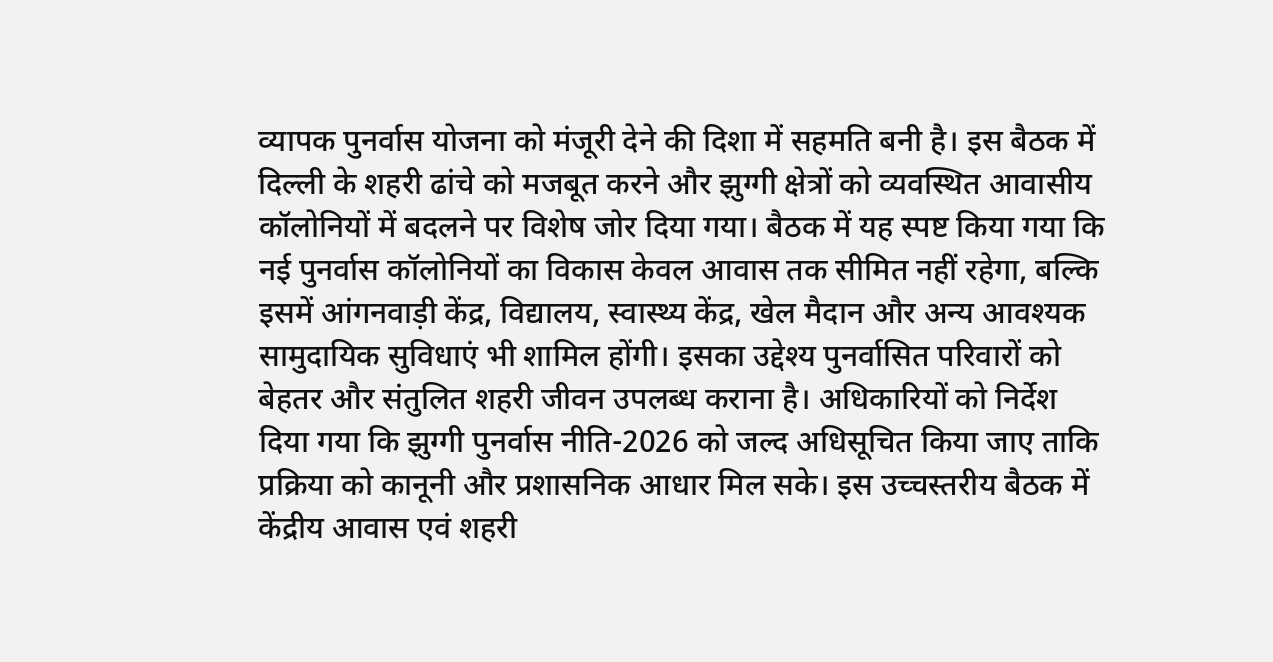व्यापक पुनर्वास योजना को मंजूरी देने की दिशा में सहमति बनी है। इस बैठक में दिल्ली के शहरी ढांचे को मजबूत करने और झुग्गी क्षेत्रों को व्यवस्थित आवासीय कॉलोनियों में बदलने पर विशेष जोर दिया गया। बैठक में यह स्पष्ट किया गया कि नई पुनर्वास कॉलोनियों का विकास केवल आवास तक सीमित नहीं रहेगा, बल्कि इसमें आंगनवाड़ी केंद्र, विद्यालय, स्वास्थ्य केंद्र, खेल मैदान और अन्य आवश्यक सामुदायिक सुविधाएं भी शामिल होंगी। इसका उद्देश्य पुनर्वासित परिवारों को बेहतर और संतुलित शहरी जीवन उपलब्ध कराना है। अधिकारियों को निर्देश दिया गया कि झुग्गी पुनर्वास नीति-2026 को जल्द अधिसूचित किया जाए ताकि प्रक्रिया को कानूनी और प्रशासनिक आधार मिल सके। इस उच्चस्तरीय बैठक में केंद्रीय आवास एवं शहरी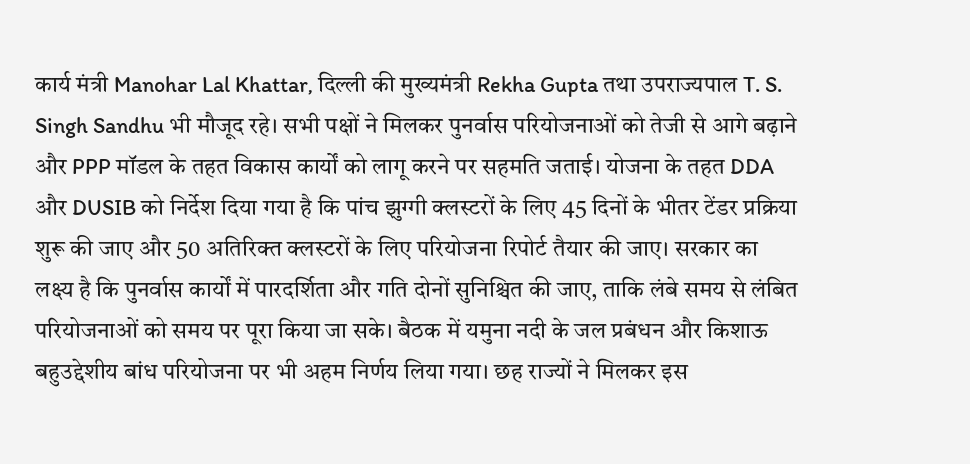कार्य मंत्री Manohar Lal Khattar, दिल्ली की मुख्यमंत्री Rekha Gupta तथा उपराज्यपाल T. S. Singh Sandhu भी मौजूद रहे। सभी पक्षों ने मिलकर पुनर्वास परियोजनाओं को तेजी से आगे बढ़ाने और PPP मॉडल के तहत विकास कार्यों को लागू करने पर सहमति जताई। योजना के तहत DDA और DUSIB को निर्देश दिया गया है कि पांच झुग्गी क्लस्टरों के लिए 45 दिनों के भीतर टेंडर प्रक्रिया शुरू की जाए और 50 अतिरिक्त क्लस्टरों के लिए परियोजना रिपोर्ट तैयार की जाए। सरकार का लक्ष्य है कि पुनर्वास कार्यों में पारदर्शिता और गति दोनों सुनिश्चित की जाए, ताकि लंबे समय से लंबित परियोजनाओं को समय पर पूरा किया जा सके। बैठक में यमुना नदी के जल प्रबंधन और किशाऊ बहुउद्देशीय बांध परियोजना पर भी अहम निर्णय लिया गया। छह राज्यों ने मिलकर इस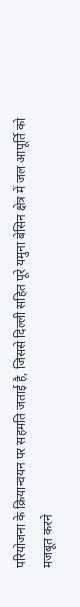परियोजना के क्रियान्वयन पर सहमति जताई है, जिससे दिल्ली सहित पूरे यमुना बेसिन क्षेत्र में जल आपूर्ति को मजबूत करने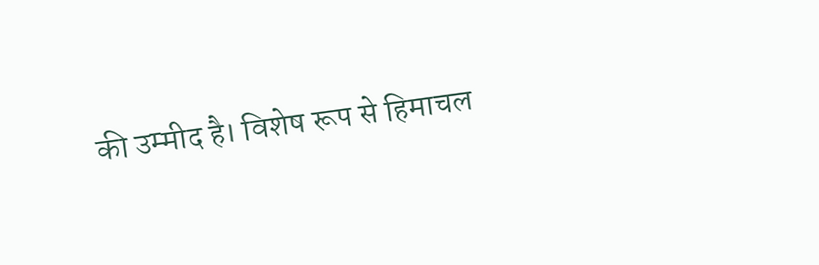की उम्मीद है। विशेष रूप से हिमाचल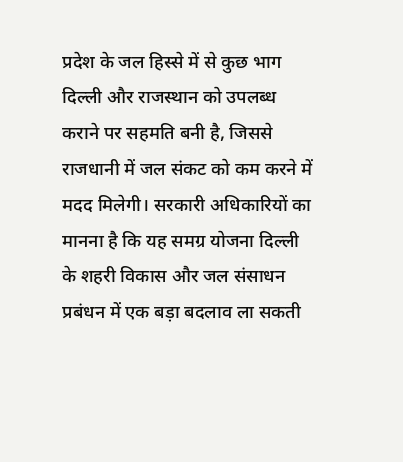प्रदेश के जल हिस्से में से कुछ भाग दिल्ली और राजस्थान को उपलब्ध कराने पर सहमति बनी है, जिससे राजधानी में जल संकट को कम करने में मदद मिलेगी। सरकारी अधिकारियों का मानना है कि यह समग्र योजना दिल्ली के शहरी विकास और जल संसाधन प्रबंधन में एक बड़ा बदलाव ला सकती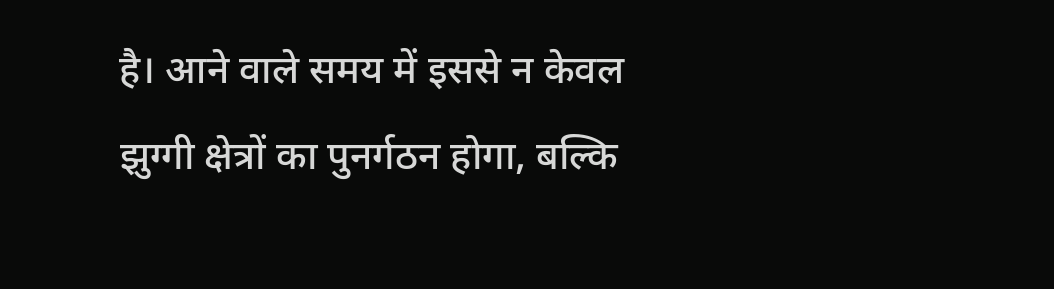है। आने वाले समय में इससे न केवल झुग्गी क्षेत्रों का पुनर्गठन होगा, बल्कि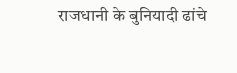राजधानी के बुनियादी ढांचे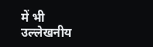में भी उल्लेखनीय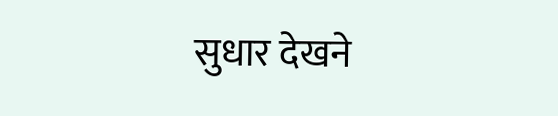सुधार देखने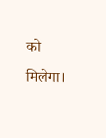को मिलेगा।